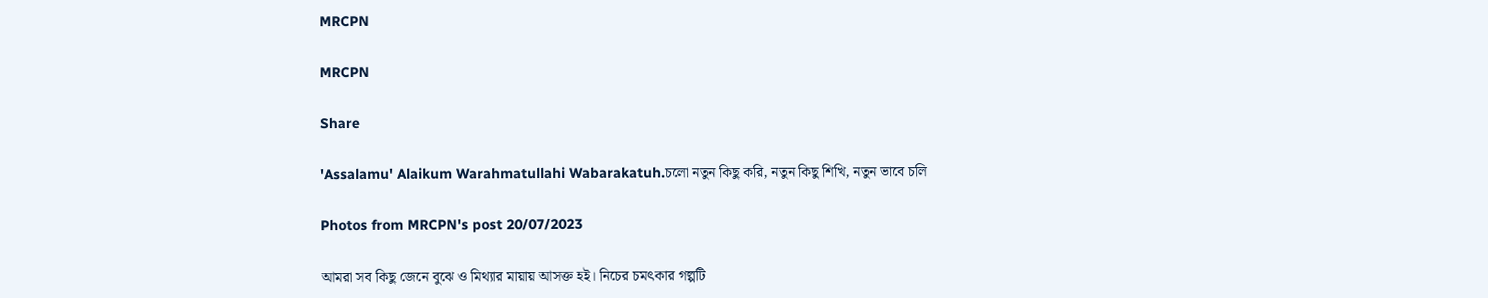MRCPN

MRCPN

Share

'Assalamu' Alaikum Warahmatullahi Wabarakatuh.চলো নতুন কিছু করি, নতুন কিছু শিখি, নতুন ভাবে চলি

Photos from MRCPN's post 20/07/2023

আমরা সব কিছু জেনে বুঝে ও মিথ্যার মায়ায় আসক্ত হই। নিচের চমৎকার গল্পটি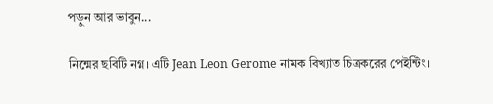পড়ুন আর ভাবুন...

নিন্মের ছবিটি নগ্ন। এটি Jean Leon Gerome নামক বিখ্যাত চিত্রকরের পেইন্টিং।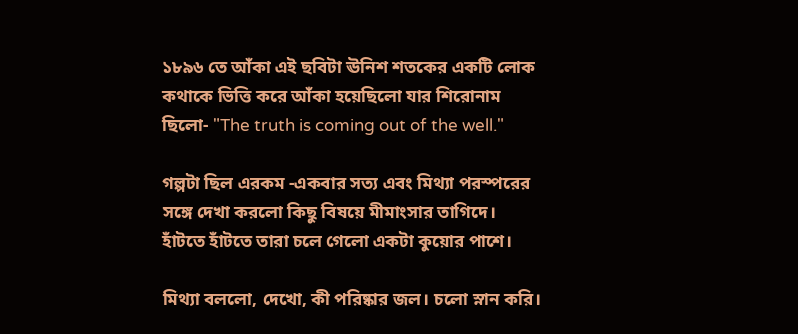১৮৯৬ তে আঁকা এই ছবিটা ঊনিশ শতকের একটি লোক কথাকে ভিত্তি করে আঁকা হয়েছিলো যার শিরোনাম ছিলো- "The truth is coming out of the well."

গল্পটা ছিল এরকম -একবার সত্য এবং মিথ্যা পরস্পরের সঙ্গে দেখা করলো কিছু বিষয়ে মীমাংসার তাগিদে। হাঁটতে হাঁটতে তারা চলে গেলো একটা কুয়োর পাশে।

মিথ্যা বললো, দেখো, কী পরিষ্কার জল। চলো স্নান করি।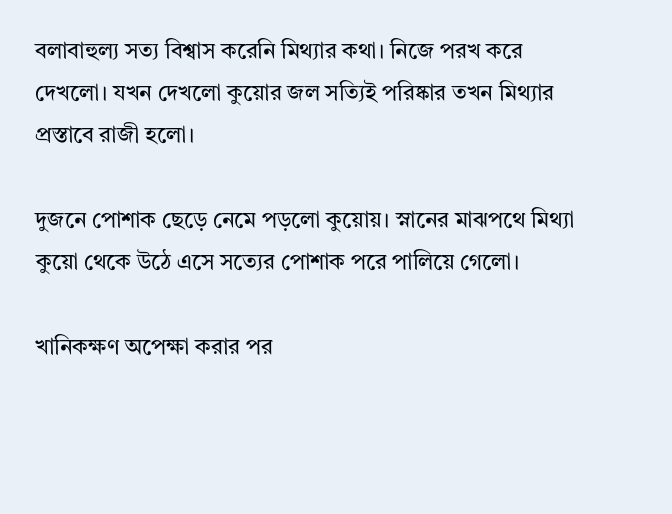বলাবাহুল্য সত্য বিশ্বাস করেনি মিথ্যার কথা। নিজে পরখ করে দেখলো। যখন দেখলো কুয়োর জল সত্যিই পরিষ্কার তখন মিথ্যার প্রস্তাবে রাজী হলো।

দুজনে পোশাক ছেড়ে নেমে পড়লো কুয়োয়। স্নানের মাঝপথে মিথ্যা কুয়ো থেকে উঠে এসে সত্যের পোশাক পরে পালিয়ে গেলো।

খানিকক্ষণ অপেক্ষা করার পর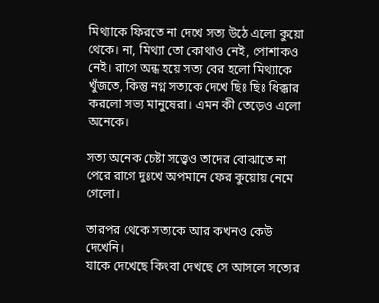মিথ্যাকে ফিরতে না দেখে সত্য উঠে এলো কুয়ো থেকে। না, মিথ্যা তো কোথাও নেই, পোশাকও নেই। রাগে অন্ধ হয়ে সত্য বের হলো মিথ্যাকে খুঁজতে, কিন্তু নগ্ন সত্যকে দেখে ছিঃ ছিঃ ধিক্কার করলো সভ্য মানুষেরা। এমন কী তেড়েও এলো অনেকে।

সত্য অনেক চেষ্টা সত্ত্বেও তাদের বোঝাতে না পেরে রাগে দুঃখে অপমানে ফের কুয়োয় নেমে গেলো।

তারপর থেকে সত্যকে আর কখনও কেউ দেখেনি।
যাকে দেখেছে কিংবা দেখছে সে আসলে সত্যের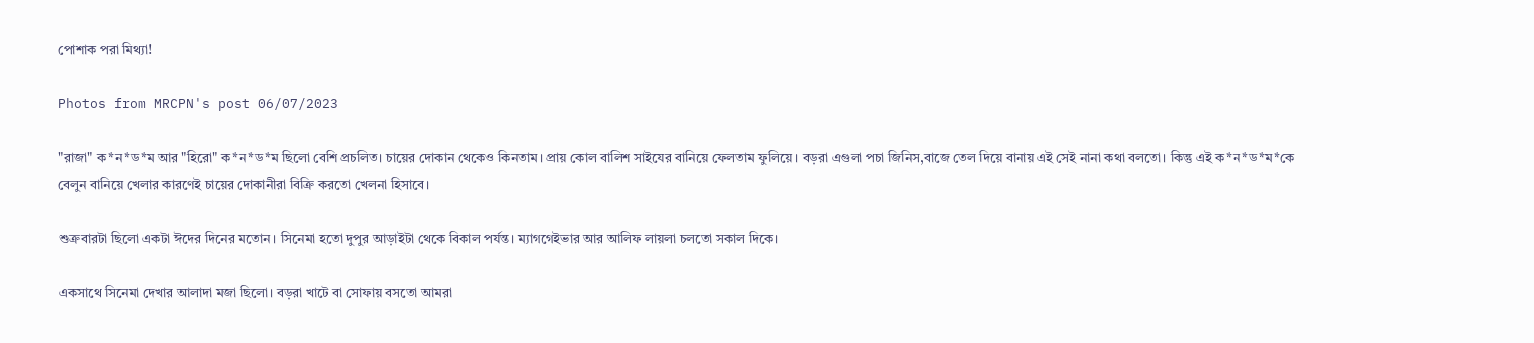পোশাক পরা মিথ্যা!

Photos from MRCPN's post 06/07/2023

"রাজা" ক*ন*ড*ম আর "হিরো" ক*ন*ড*ম ছিলো বেশি প্রচলিত। চায়ের দোকান থেকেও কিনতাম। প্রায় কোল বালিশ সাইযের বানিয়ে ফেলতাম ফুলিয়ে। বড়রা এগুলা পচা জিনিস,বাজে তেল দিয়ে বানায় এই সেই নানা কথা বলতো। কিন্তু এই ক*ন*ড*ম*কে বেলুন বানিয়ে খেলার কারণেই চায়ের দোকানীরা বিক্রি করতো খেলনা হিসাবে।

শুক্রবারটা ছিলো একটা ঈদের দিনের মতোন। সিনেমা হতো দুপুর আড়াইটা থেকে বিকাল পর্যন্ত। ম্যাগগেইভার আর আলিফ লায়লা চলতো সকাল দিকে।

একসাথে সিনেমা দেখার আলাদা মজা ছিলো। বড়রা খাটে বা সোফায় বসতো আমরা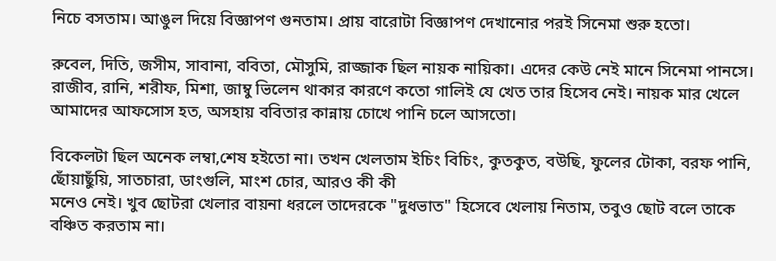নিচে বসতাম। আঙুল দিয়ে বিজ্ঞাপণ গুনতাম। প্রায় বারোটা বিজ্ঞাপণ দেখানোর পরই সিনেমা শুরু হতো।

রুবেল, দিতি, জসীম, সাবানা, ববিতা, মৌসুমি, রাজ্জাক ছিল নায়ক নায়িকা। এদের কেউ নেই মানে সিনেমা পানসে। রাজীব, রানি, শরীফ, মিশা, জাম্বু ভিলেন থাকার কারণে কতো গালিই যে খেত তার হিসেব নেই। নায়ক মার খেলে আমাদের আফসোস হত, অসহায় ববিতার কান্নায় চোখে পানি চলে আসতো।

বিকেলটা ছিল অনেক লম্বা,শেষ হইতো না। তখন খেলতাম ইচিং বিচিং, কুতকুত, বউছি, ফুলের টোকা, বরফ পানি, ছোঁয়াছুঁয়ি, সাতচারা, ডাংগুলি, মাংশ চোর, আরও কী কী
মনেও নেই। খুব ছোটরা খেলার বায়না ধরলে তাদেরকে "দুধভাত" হিসেবে খেলায় নিতাম, তবুও ছোট বলে তাকে বঞ্চিত করতাম না।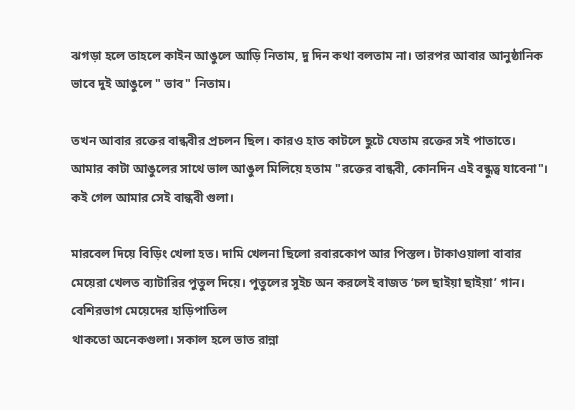ঝগড়া হলে তাহলে কাইন আঙুলে আড়ি নিতাম, দু দিন কথা বলতাম না। তারপর আবার আনুষ্ঠানিক ভাবে দুই আঙুলে " ভাব" নিতাম।

তখন আবার রক্তের বান্ধবীর প্রচলন ছিল। কারও হাত কাটলে ছুটে যেতাম রক্তের সই পাতাতে। আমার কাটা আঙুলের সাথে ভাল আঙুল মিলিয়ে হতাম "রক্তের বান্ধবী, কোনদিন এই বন্ধুত্ব যাবেনা"। কই গেল আমার সেই বান্ধবী গুলা।

মারবেল দিয়ে বিড়িং খেলা হত। দামি খেলনা ছিলো রবারকোপ আর পিস্তল। টাকাওয়ালা বাবার মেয়েরা খেলত ব্যাটারির পুতুল দিয়ে। পুতুলের সুইচ অন করলেই বাজত ‘চল ছাইয়া ছাইয়া’ গান। বেশিরভাগ মেয়েদের হাড়িপাতিল
থাকতো অনেকগুলা। সকাল হলে ভাত রান্না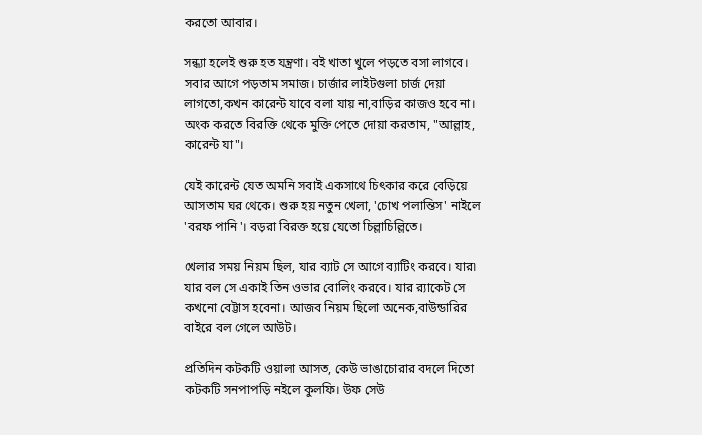করতো আবার।

সন্ধ্যা হলেই শুরু হত যন্ত্রণা। বই খাতা খুলে পড়তে বসা লাগবে। সবার আগে পড়তাম সমাজ। চার্জার লাইটগুলা চার্জ দেয়া লাগতো,কখন কারেন্ট যাবে বলা যায় না,বাড়ির কাজও হবে না। অংক করতে বিরক্তি থেকে মুক্তি পেতে দোয়া করতাম, "আল্লাহ, কারেন্ট যা"।

যেই কারেন্ট যেত অমনি সবাই একসাথে চিৎকার করে বেড়িয়ে আসতাম ঘর থেকে। শুরু হয় নতুন খেলা, 'চোখ পলান্তিস' নাইলে 'বরফ পানি'। বড়রা বিরক্ত হয়ে যেতো চিল্লাচিল্লিতে।

খেলার সময় নিয়ম ছিল, যার ব্যাট সে আগে ব্যাটিং করবে। যার৷ যার বল সে একাই তিন ওভার বোলিং করবে। যার র‍্যাকেট সে কখনো বেট্টাস হবেনা। আজব নিয়ম ছিলো অনেক,বাউন্ডারির বাইরে বল গেলে আউট।

প্রতিদিন কটকটি ওয়ালা আসত, কেউ ভাঙাচোরার বদলে দিতো কটকটি সনপাপড়ি নইলে কুলফি। উফ সেউ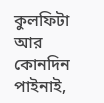কুলফিটা আর কোনদিন পাইনাই,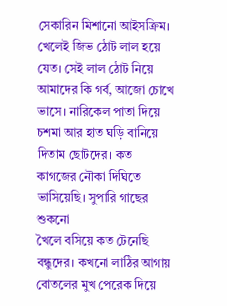সেকারিন মিশানো আইসক্রিম। খেলেই জিভ ঠোট লাল হয়ে যেত। সেই লাল ঠোট নিয়ে আমাদের কি গর্ব, আজো চোখে ভাসে। নারিকেল পাতা দিয়ে চশমা আর হাত ঘড়ি বানিয়ে দিতাম ছোটদের। কত কাগজের নৌকা দিঘিতে ভাসিয়েছি। সুপারি গাছের শুকনো
খৈলে বসিয়ে কত টেনেছি বন্ধুদের। কখনো লাঠির আগায় বোতলের মুখ পেরেক দিয়ে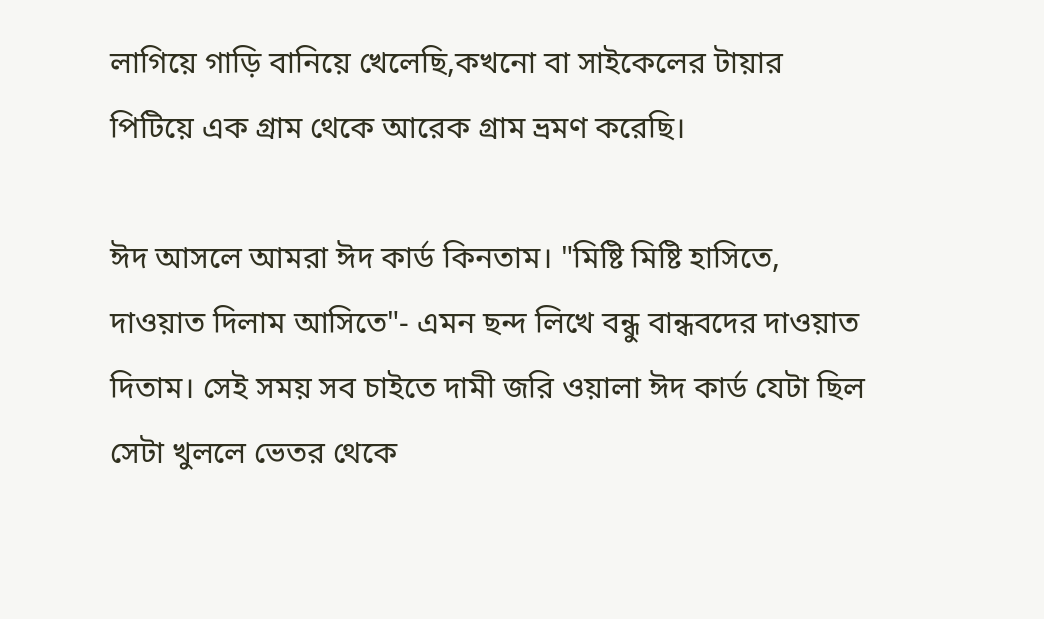লাগিয়ে গাড়ি বানিয়ে খেলেছি,কখনো বা সাইকেলের টায়ার পিটিয়ে এক গ্রাম থেকে আরেক গ্রাম ভ্রমণ করেছি।

ঈদ আসলে আমরা ঈদ কার্ড কিনতাম। "মিষ্টি মিষ্টি হাসিতে, দাওয়াত দিলাম আসিতে"- এমন ছন্দ লিখে বন্ধু বান্ধবদের দাওয়াত দিতাম। সেই সময় সব চাইতে দামী জরি ওয়ালা ঈদ কার্ড যেটা ছিল সেটা খুললে ভেতর থেকে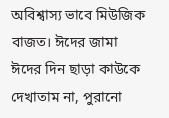অবিশ্বাস্য ভাবে মিউজিক বাজত। ঈদের জামা ঈদের দিন ছাড়া কাউকে দেখাতাম না, পুরানো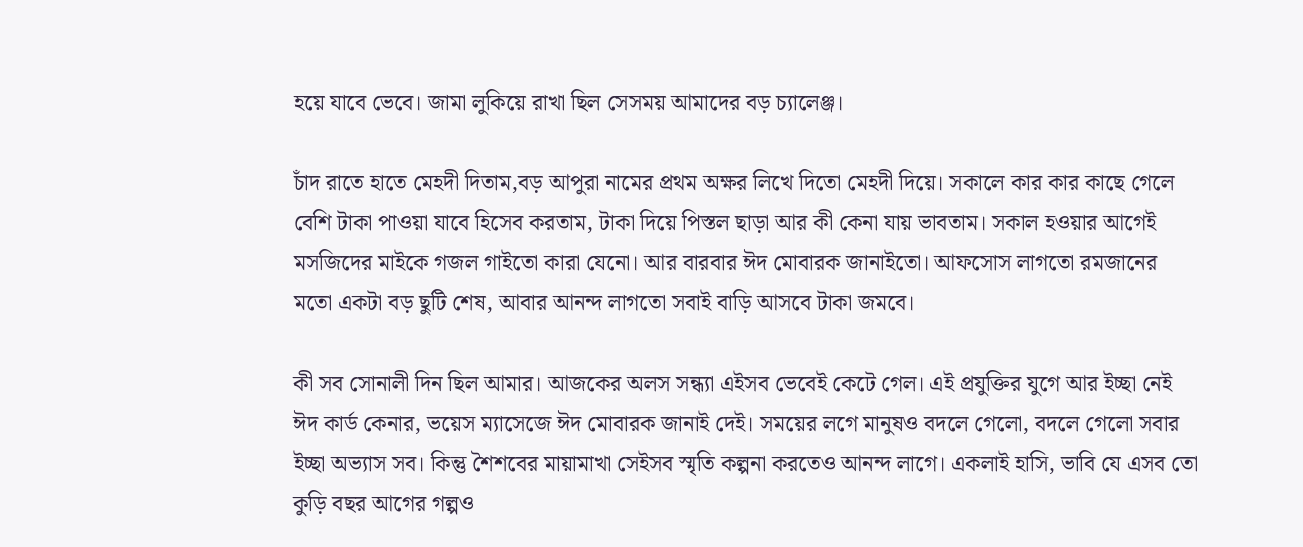হয়ে যাবে ভেবে। জামা লুকিয়ে রাখা ছিল সেসময় আমাদের বড় চ্যালেঞ্জ।

চাঁদ রাতে হাতে মেহদী দিতাম,বড় আপুরা নামের প্রথম অক্ষর লিখে দিতো মেহদী দিয়ে। সকালে কার কার কাছে গেলে বেশি টাকা পাওয়া যাবে হিসেব করতাম, টাকা দিয়ে পিস্তল ছাড়া আর কী কেনা যায় ভাবতাম। সকাল হওয়ার আগেই মসজিদের মাইকে গজল গাইতো কারা যেনো। আর বারবার ঈদ মোবারক জানাইতো। আফসোস লাগতো রমজানের মতো একটা বড় ছুটি শেষ, আবার আনন্দ লাগতো সবাই বাড়ি আসবে টাকা জমবে।

কী সব সোনালী দিন ছিল আমার। আজকের অলস সন্ধ্যা এইসব ভেবেই কেটে গেল। এই প্রযুক্তির যুগে আর ইচ্ছা নেই ঈদ কার্ড কেনার, ভয়েস ম্যাসেজে ঈদ মোবারক জানাই দেই। সময়ের লগে মানুষও বদলে গেলো, বদলে গেলো সবার ইচ্ছা অভ্যাস সব। কিন্তু শৈশবের মায়ামাখা সেইসব স্মৃতি কল্পনা করতেও আনন্দ লাগে। একলাই হাসি, ভাবি যে এসব তো কুড়ি বছর আগের গল্পও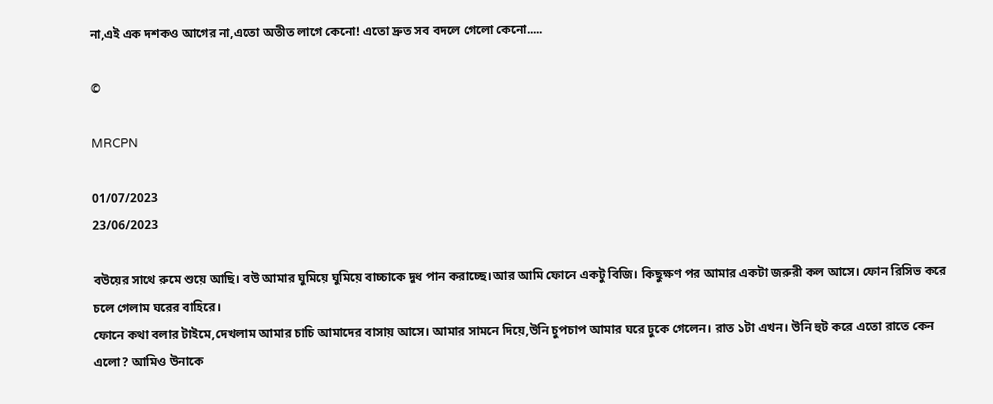না,এই এক দশকও আগের না,এতো অতীত লাগে কেনো! এতো দ্রুত সব বদলে গেলো কেনো.....

©

MRCPN

01/07/2023
23/06/2023

বউয়ের সাথে রুমে শুয়ে আছি। বউ আমার ঘুমিয়ে ঘুমিয়ে বাচ্চাকে দুধ পান করাচ্ছে।আর আমি ফোনে একটু বিজি। কিছুক্ষণ পর আমার একটা জরুরী কল আসে। ফোন রিসিভ করে চলে গেলাম ঘরের বাহিরে।
ফোনে কথা বলার টাইমে,দেখলাম আমার চাচি আমাদের বাসায় আসে। আমার সামনে দিয়ে,উনি চুপচাপ আমার ঘরে ঢুকে গেলেন। রাত ১টা এখন। উনি হুট করে এতো রাতে কেন এলো? আমিও উনাকে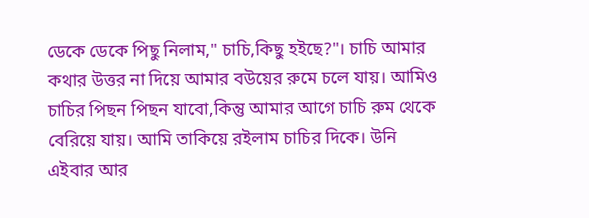ডেকে ডেকে পিছু নিলাম," চাচি,কিছু হইছে?"। চাচি আমার কথার উত্তর না দিয়ে আমার বউয়ের রুমে চলে যায়। আমিও চাচির পিছন পিছন যাবো,কিন্তু আমার আগে চাচি রুম থেকে বেরিয়ে যায়। আমি তাকিয়ে রইলাম চাচির দিকে। উনি এইবার আর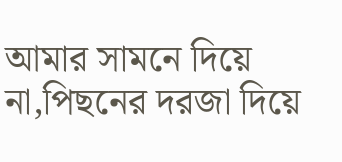আমার সামনে দিয়ে না,পিছনের দরজা দিয়ে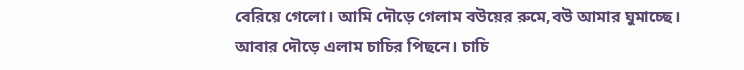বেরিয়ে গেলো। আমি দৌড়ে গেলাম বউয়ের রুমে,বউ আমার ঘুমাচ্ছে। আবার দৌড়ে এলাম চাচির পিছনে। চাচি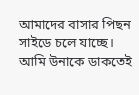আমাদের বাসার পিছন সাইডে চলে যাচ্ছে। আমি উনাকে ডাকতেই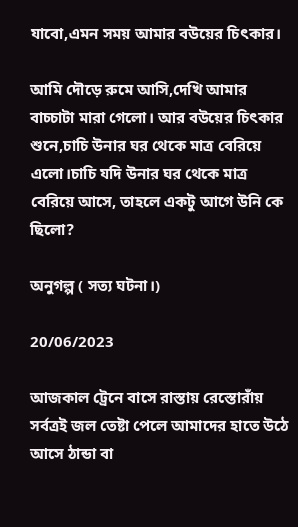যাবো,এমন সময় আমার বউয়ের চিৎকার।

আমি দৌড়ে রুমে আসি,দেখি আমার বাচ্চাটা মারা গেলো। আর বউয়ের চিৎকার শুনে,চাচি উনার ঘর থেকে মাত্র বেরিয়ে এলো।চাচি যদি উনার ঘর থেকে মাত্র বেরিয়ে আসে, তাহলে একটু আগে উনি কে ছিলো?

অনুগল্প ( সত্য ঘটনা।)

20/06/2023

আজকাল ট্রেনে বাসে রাস্তায় রেস্তোরাঁয় সর্বত্রই জল তেষ্টা পেলে আমাদের হাতে উঠে আসে ঠান্ডা বা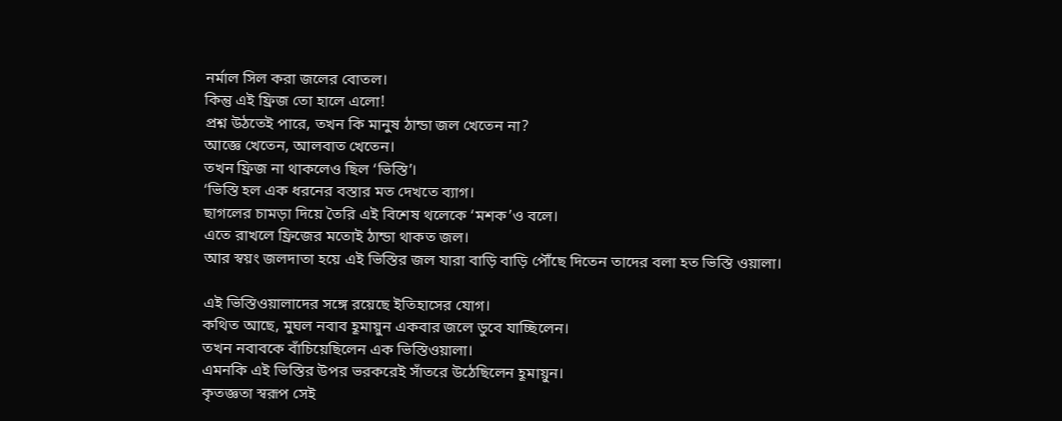নর্মাল সিল করা জলের বোতল।
কিন্তু এই ফ্রিজ তো হালে এলো!
প্রশ্ন উঠতেই পারে, তখন কি মানুষ ঠান্ডা জল খেতেন না?
আজ্ঞে খেতেন, আলবাত খেতেন।
তখন ফ্রিজ না থাকলেও ছিল ‘ভিস্তি’।
‘ভিস্তি হল এক ধরনের বস্তার মত দেখতে ব্যাগ।
ছাগলের চামড়া দিয়ে তৈরি এই বিশেষ থলেকে ‘মশক’ও বলে।
এতে রাখলে ফ্রিজের মতোই ঠান্ডা থাকত জল।
আর স্বয়ং জলদাতা হয়ে এই ভিস্তির জল যারা বাড়ি বাড়ি পৌঁছে দিতেন তাদের বলা হত ভিস্তি ওয়ালা।

এই ভিস্তিওয়ালাদের সঙ্গে রয়েছে ইতিহাসের যোগ।
কথিত আছে, মুঘল নবাব হূমায়ুন একবার জলে ডুবে যাচ্ছিলেন।
তখন নবাবকে বাঁচিয়েছিলেন এক ভিস্তিওয়ালা।
এমনকি এই ভিস্তির উপর ভরকরেই সাঁতরে উঠেছিলেন হূমায়ুন।
কৃতজ্ঞতা স্বরূপ সেই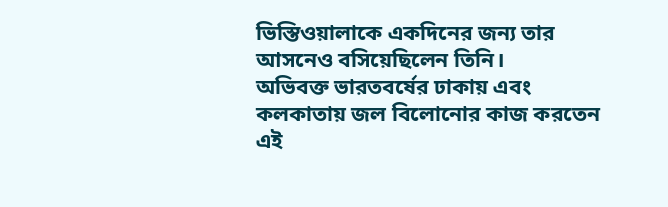ভিস্তিওয়ালাকে একদিনের জন্য তার আসনেও বসিয়েছিলেন তিনি।
অভিবক্ত ভারতবর্ষের ঢাকায় এবং কলকাতায় জল বিলোনোর কাজ করতেন এই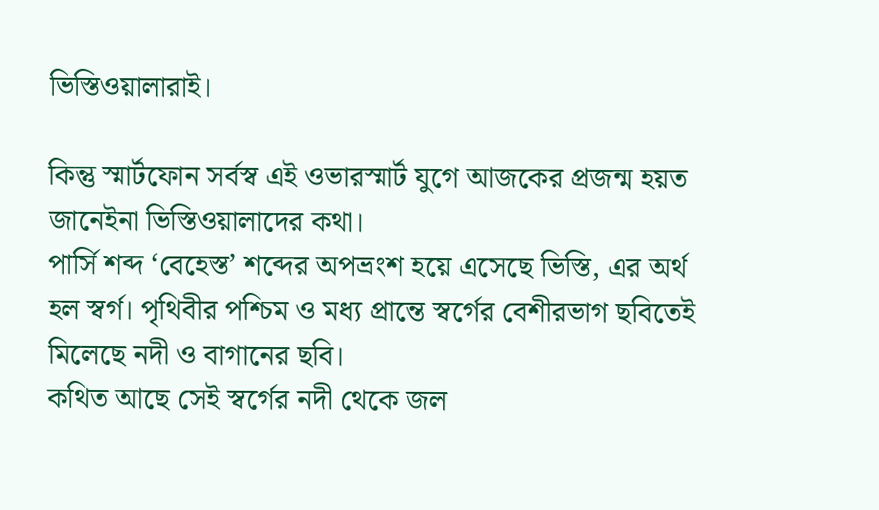ভিস্তিওয়ালারাই।

কিন্তু স্মার্টফোন সর্বস্ব এই ওভারস্মার্ট যুগে আজকের প্রজন্ম হয়ত জানেইনা ভিস্তিওয়ালাদের কথা।
পার্সি শব্দ ‘বেহেস্ত’ শব্দের অপভ্রংশ হয়ে এসেছে ভিস্তি, এর অর্থ হল স্বর্গ। পৃথিবীর পশ্চিম ও মধ্য প্রান্তে স্বর্গের বেশীরভাগ ছবিতেই মিলেছে নদী ও বাগানের ছবি।
কথিত আছে সেই স্বর্গের নদী থেকে জল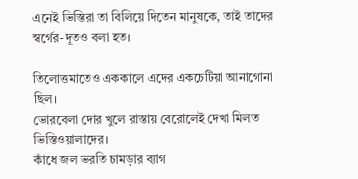এনেই ভিস্তিরা তা বিলিয়ে দিতেন মানুষকে, তাই তাদের স্বর্গের-দূতও বলা হত।

তিলোত্তমাতেও এককালে এদের একচেটিয়া আনাগোনা ছিল।
ভোরবেলা দোর খুলে রাস্তায় বেরোলেই দেখা মিলত ভিস্তিওয়ালাদের।
কাঁধে জল ভরতি চামড়ার ব্যাগ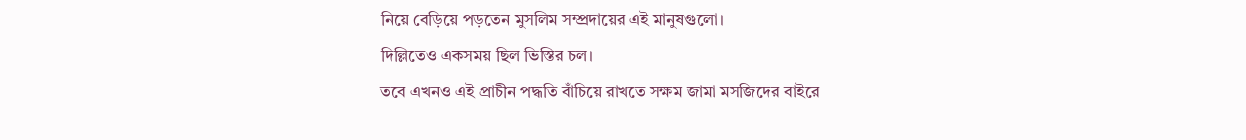নিয়ে বেড়িয়ে পড়তেন মুসলিম সম্প্রদায়ের এই মানুষগুলো।
দিল্লিতেও একসময় ছিল ভিস্তির চল।
তবে এখনও এই প্রাচীন পদ্ধতি বাঁচিয়ে রাখতে সক্ষম জামা মসজিদের বাইরে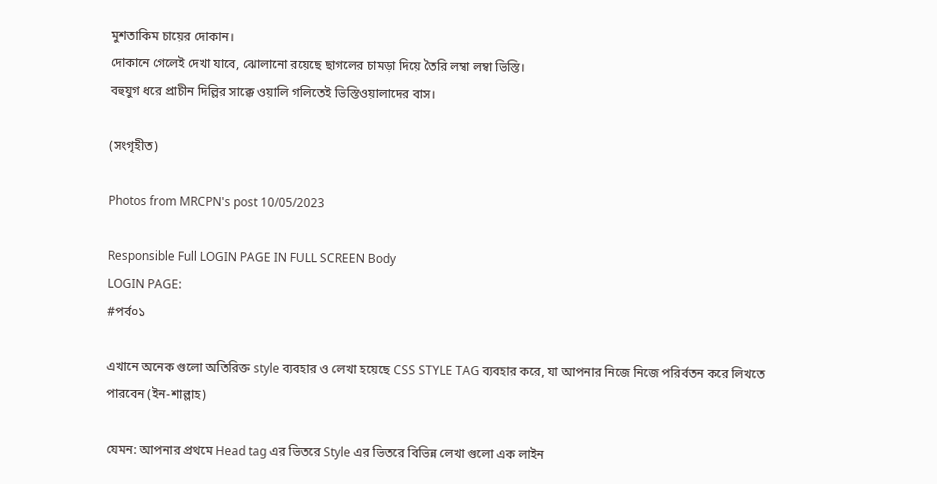মুশতাকিম চায়ের দোকান।
দোকানে গেলেই দেখা যাবে, ঝোলানো রয়েছে ছাগলের চামড়া দিয়ে তৈরি লম্বা লম্বা ভিস্তি।
বহুযুগ ধরে প্রাচীন দিল্লির সাক্কে ওয়ালি গলিতেই ভিস্তিওয়ালাদের বাস।

(সংগৃহীত)

Photos from MRCPN's post 10/05/2023

Responsible Full LOGIN PAGE IN FULL SCREEN Body
LOGIN PAGE:
#পর্ব০১

এখানে অনেক গুলো অতিরিক্ত style ব্যবহার ও লেখা হয়েছে CSS STYLE TAG ব্যবহার করে, যা আপনার নিজে নিজে পরির্বতন করে লিখতে পারবেন (ইন-শাল্লাহ)

যেমন: আপনার প্রথমে Head tag এর ভিতরে Style এর ভিতরে বিভিন্ন লেখা গুলো এক লাইন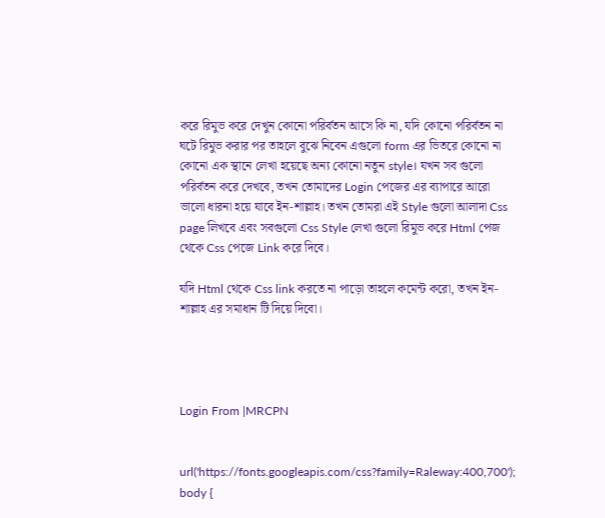করে রিমুভ করে দেখুন কোনো পরির্বতন আসে কি না, যদি কোনো পরির্বতন না ঘটে রিমুভ করার পর তাহলে বুঝে নিবেন এগুলো form এর ভিতরে কোনো না কোনো এক স্থানে লেখা হয়েছে অন্য কোনো নতুন style। যখন সব গুলো পরির্বতন করে দেখবে, তখন তোমাদের Login পেজের এর ব্যাপারে আরো ভালো ধারনা হয়ে যাবে ইন-শাল্লাহ। তখন তোমরা এই Style গুলো আলাদা Css page লিখবে এবং সবগুলো Css Style লেখা গুলো রিমুভ করে Html পেজ থেকে Css পেজে Link করে দিবে।

যদি Html থেকে Css link করতে না পাড়ো তাহলে কমেন্ট করো, তখন ইন-শাল্লাহ এর সমাধান টি দিয়ে দিবো।




Login From |MRCPN


url('https://fonts.googleapis.com/css?family=Raleway:400,700');
body {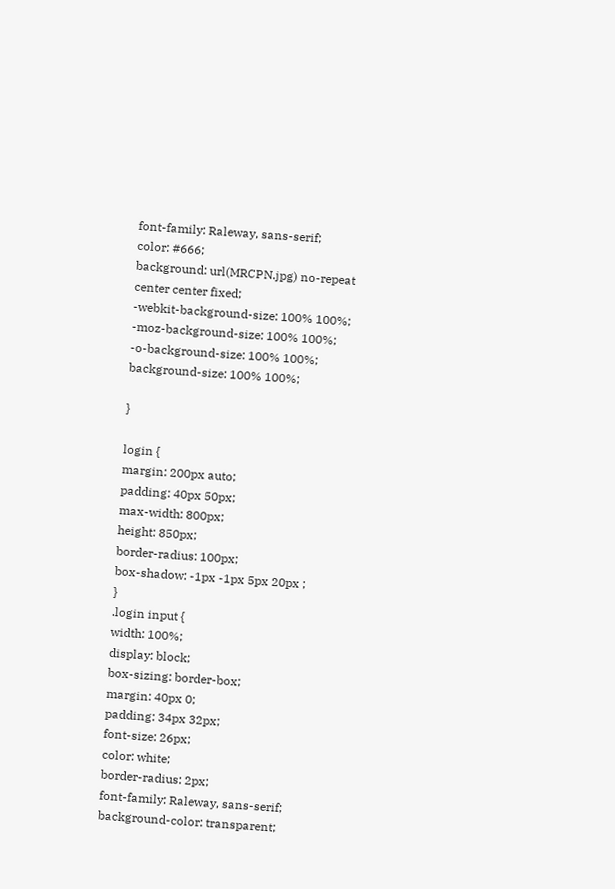font-family: Raleway, sans-serif;
color: #666;
background: url(MRCPN.jpg) no-repeat center center fixed;
-webkit-background-size: 100% 100%;
-moz-background-size: 100% 100%;
-o-background-size: 100% 100%;
background-size: 100% 100%;

}

login {
margin: 200px auto;
padding: 40px 50px;
max-width: 800px;
height: 850px;
border-radius: 100px;
box-shadow: -1px -1px 5px 20px ;
}
.login input {
width: 100%;
display: block;
box-sizing: border-box;
margin: 40px 0;
padding: 34px 32px;
font-size: 26px;
color: white;
border-radius: 2px;
font-family: Raleway, sans-serif;
background-color: transparent;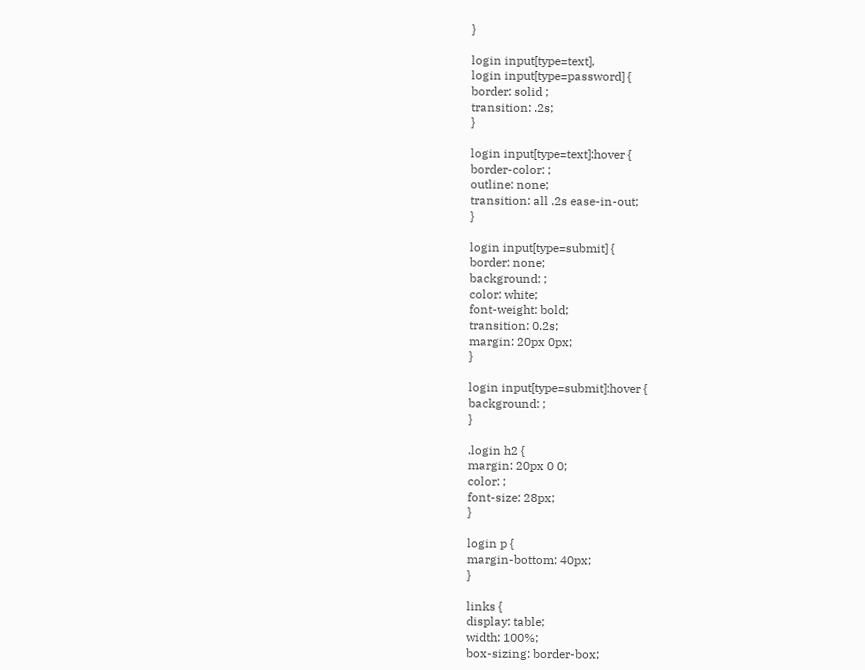}

login input[type=text],
login input[type=password] {
border: solid ;
transition: .2s;
}

login input[type=text]:hover {
border-color: ;
outline: none;
transition: all .2s ease-in-out;
}

login input[type=submit] {
border: none;
background: ;
color: white;
font-weight: bold;
transition: 0.2s;
margin: 20px 0px;
}

login input[type=submit]:hover {
background: ;
}

.login h2 {
margin: 20px 0 0;
color: ;
font-size: 28px;
}

login p {
margin-bottom: 40px;
}

links {
display: table;
width: 100%;
box-sizing: border-box;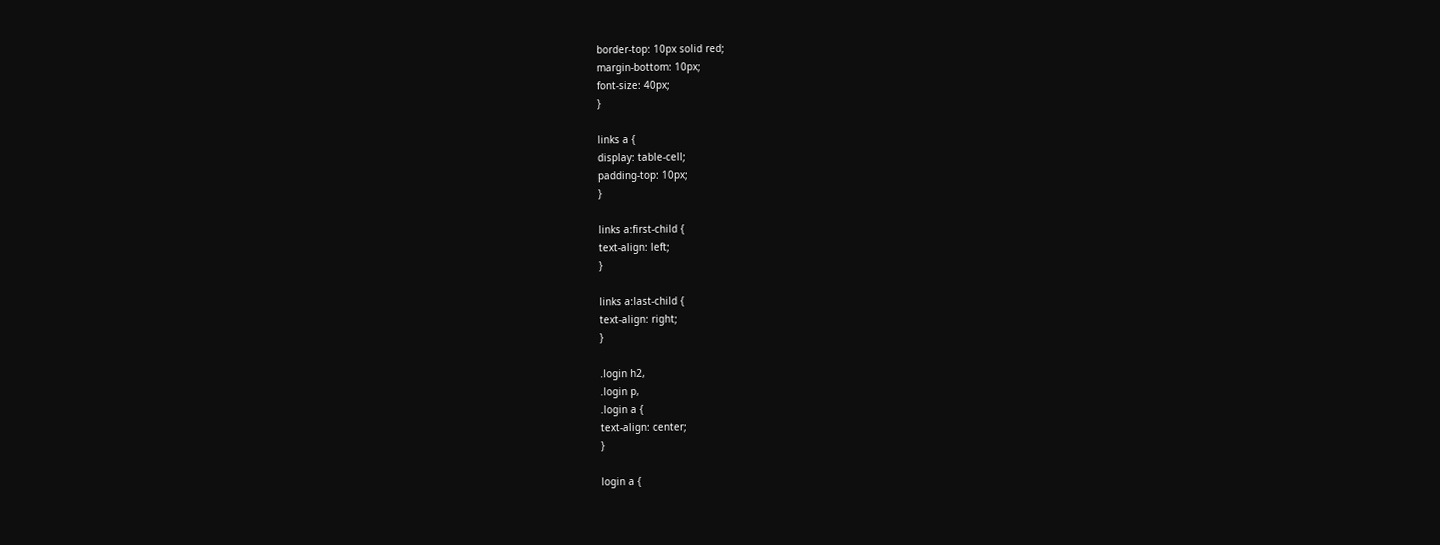border-top: 10px solid red;
margin-bottom: 10px;
font-size: 40px;
}

links a {
display: table-cell;
padding-top: 10px;
}

links a:first-child {
text-align: left;
}

links a:last-child {
text-align: right;
}

.login h2,
.login p,
.login a {
text-align: center;
}

login a {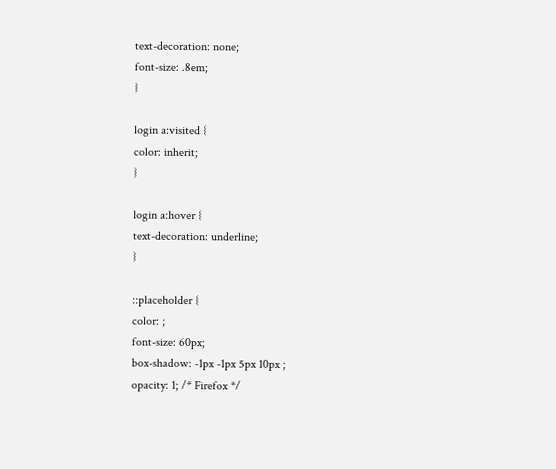text-decoration: none;
font-size: .8em;
}

login a:visited {
color: inherit;
}

login a:hover {
text-decoration: underline;
}

::placeholder {
color: ;
font-size: 60px;
box-shadow: -1px -1px 5px 10px ;
opacity: 1; /* Firefox */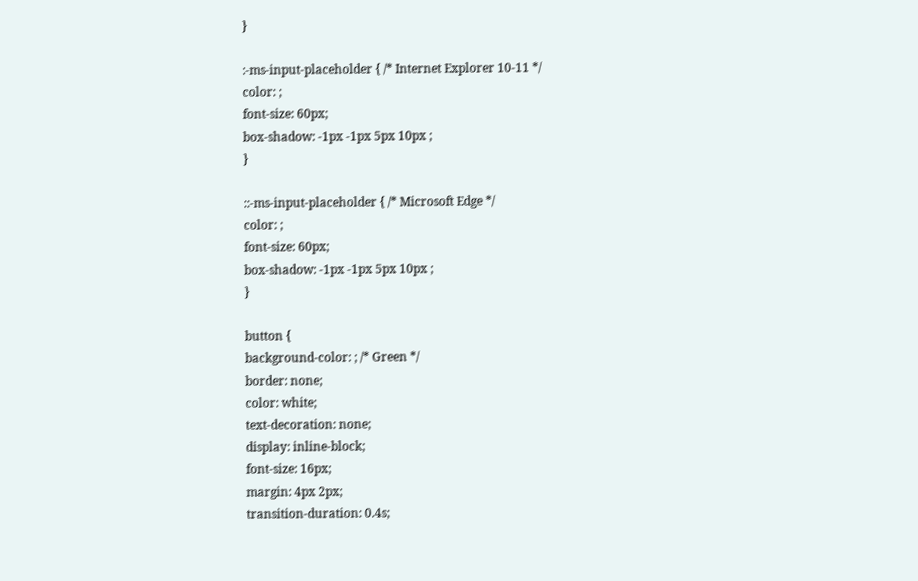}

:-ms-input-placeholder { /* Internet Explorer 10-11 */
color: ;
font-size: 60px;
box-shadow: -1px -1px 5px 10px ;
}

::-ms-input-placeholder { /* Microsoft Edge */
color: ;
font-size: 60px;
box-shadow: -1px -1px 5px 10px ;
}

button {
background-color: ; /* Green */
border: none;
color: white;
text-decoration: none;
display: inline-block;
font-size: 16px;
margin: 4px 2px;
transition-duration: 0.4s;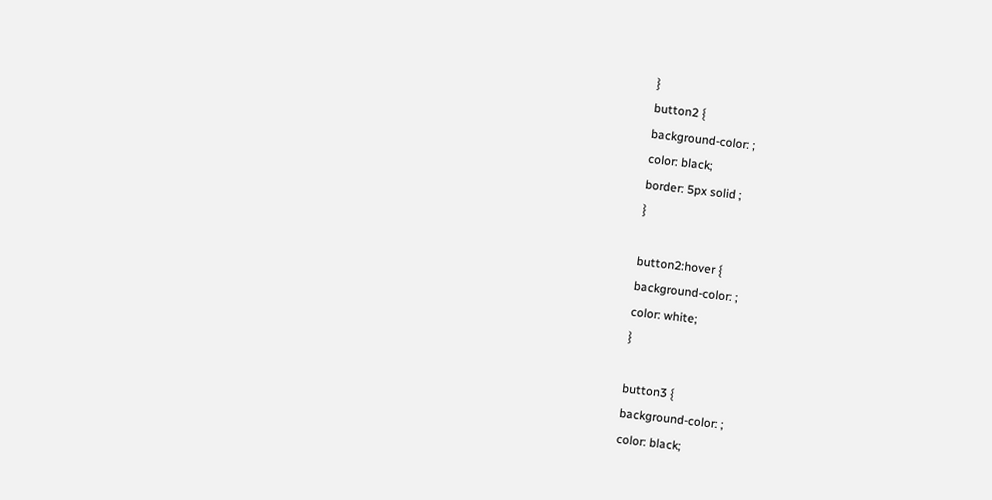}
button2 {
background-color: ;
color: black;
border: 5px solid ;
}

button2:hover {
background-color: ;
color: white;
}

button3 {
background-color: ;
color: black;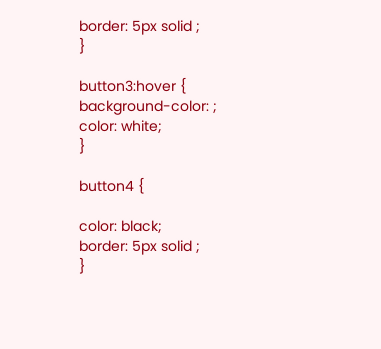border: 5px solid ;
}

button3:hover {
background-color: ;
color: white;
}

button4 {

color: black;
border: 5px solid ;
}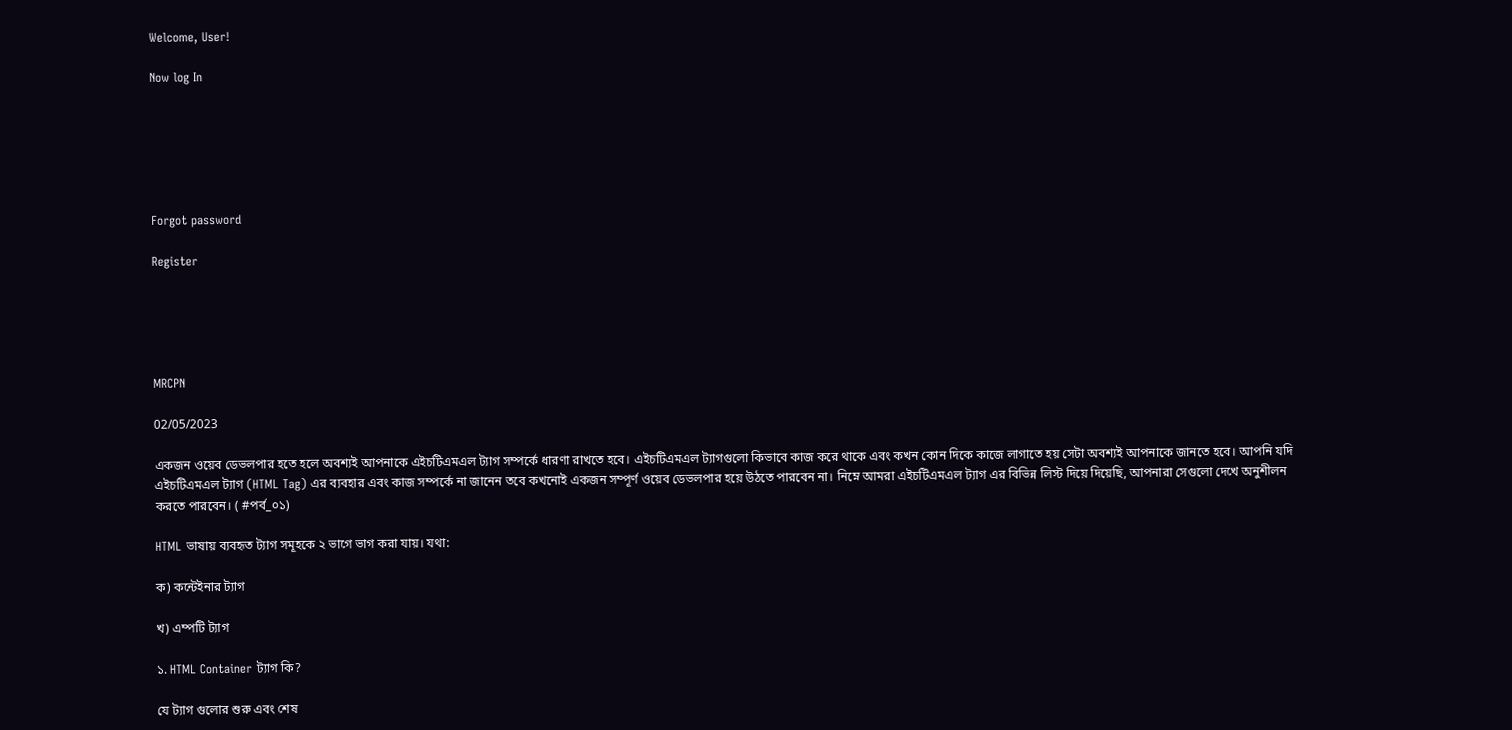Welcome, User!

Now log In






Forgot password

Register





MRCPN

02/05/2023

একজন ওয়েব ডেভলপার হতে হলে অবশ্যই আপনাকে এইচটিএমএল ট্যাগ সম্পর্কে ধারণা রাখতে হবে। এইচটিএমএল ট্যাগগুলো কিভাবে কাজ করে থাকে এবং কখন কোন দিকে কাজে লাগাতে হয় সেটা অবশ্যই আপনাকে জানতে হবে। আপনি যদি এইচটিএমএল ট্যাগ (HTML Tag) এর ব্যবহার এবং কাজ সম্পর্কে না জানেন তবে কখনোই একজন সম্পূর্ণ ওয়েব ডেভলপার হয়ে উঠতে পারবেন না। নিম্নে আমরা এইচটিএমএল ট্যাগ এর বিভিন্ন লিস্ট দিয়ে দিয়েছি, আপনারা সেগুলো দেখে অনুশীলন করতে পারবেন। ( #পর্ব_০১)

HTML ভাষায় ব্যবহৃত ট্যাগ সমূহকে ২ ভাগে ভাগ করা যায়। যথা:

ক) কন্টেইনার ট্যাগ

খ) এম্পটি ট্যাগ

১. HTML Container ট্যাগ কি?

যে ট্যাগ গুলোর শুরু এবং শেষ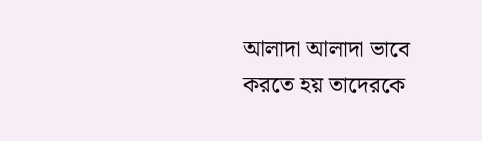আলাদা আলাদা ভাবে করতে হয় তাদেরকে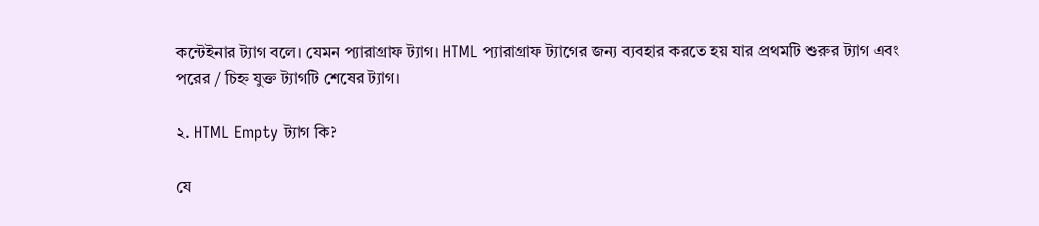কন্টেইনার ট্যাগ বলে। যেমন প্যারাগ্রাফ ট্যাগ। HTML প্যারাগ্রাফ ট্যাগের জন্য ব্যবহার করতে হয় যার প্রথমটি শুরুর ট্যাগ এবং পরের / চিহ্ন যুক্ত ট্যাগটি শেষের ট্যাগ।

২. HTML Empty ট্যাগ কি?

যে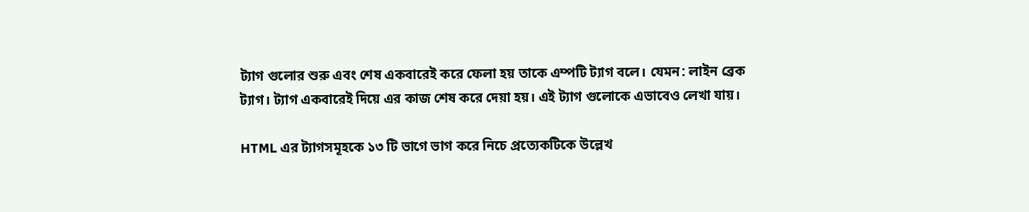ট্যাগ গুলোর শুরু এবং শেষ একবারেই করে ফেলা হয় তাকে এম্পটি ট্যাগ বলে। যেমন: লাইন ব্রেক ট্যাগ। ট্যাগ একবারেই দিয়ে এর কাজ শেষ করে দেয়া হয়। এই ট্যাগ গুলোকে এভাবেও লেখা যায়।

HTML এর ট্যাগসমূহকে ১৩ টি ভাগে ভাগ করে নিচে প্রত্যেকটিকে উল্লেখ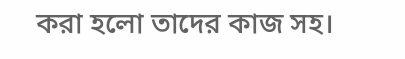করা হলো তাদের কাজ সহ।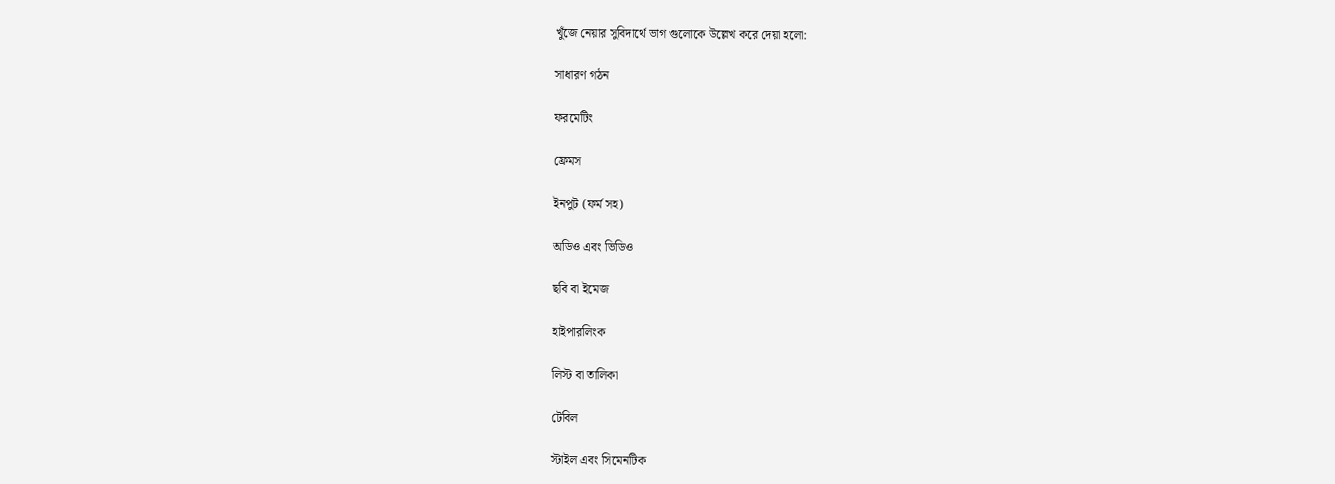খুঁজে নেয়ার সুবিদার্থে ভাগ গুলোকে উল্লেখ করে দেয়া হলো:

সাধারণ গঠন

ফরমেটিং

ফ্রেমস

ইনপুট (ফর্ম সহ)

অডিও এবং ভিডিও

ছবি বা ইমেজ

হাইপারলিংক

লিস্ট বা তালিকা

টেবিল

স্টাইল এবং সিমেনটিক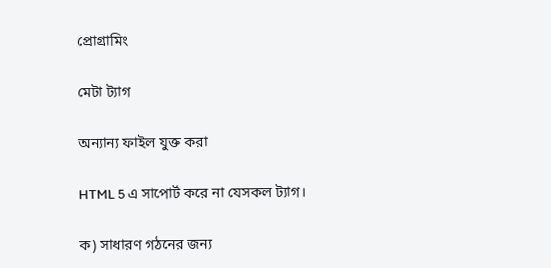প্রোগ্রামিং

মেটা ট্যাগ

অন্যান্য ফাইল যুক্ত করা

HTML 5 এ সাপোর্ট করে না যেসকল ট্যাগ।

ক) সাধারণ গঠনের জন্য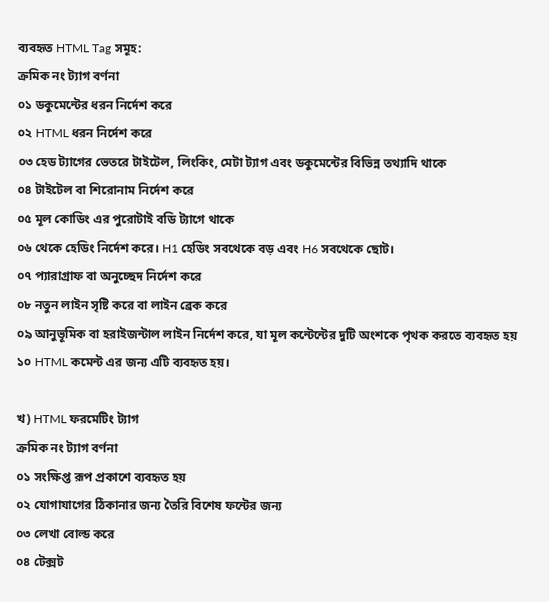ব্যবহৃত HTML Tag সমূহ:
ক্রমিক নং ট্যাগ বর্ণনা
০১ ডকুমেন্টের ধরন নির্দেশ করে
০২ HTML ধরন নির্দেশ করে
০৩ হেড ট্যাগের ভেতরে টাইটেল, লিংকিং, মেটা ট্যাগ এবং ডকুমেন্টের বিভিন্ন তথ্যাদি থাকে
০৪ টাইটেল বা শিরোনাম নির্দেশ করে
০৫ মূল কোডিং এর পুরোটাই বডি ট্যাগে থাকে
০৬ থেকে হেডিং নির্দেশ করে। H1 হেডিং সবথেকে বড় এবং H6 সবথেকে ছোট।
০৭ প্যারাগ্রাফ বা অনুচ্ছেদ নির্দেশ করে
০৮ নতুন লাইন সৃষ্টি করে বা লাইন ব্রেক করে
০৯ আনুভূমিক বা হরাইজন্টাল লাইন নির্দেশ করে, যা মূল কন্টেন্টের দুটি অংশকে পৃথক করতে ব্যবহৃত হয়
১০ HTML কমেন্ট এর জন্য এটি ব্যবহৃত হয়।

খ) HTML ফরমেটিং ট্যাগ
ক্রমিক নং ট্যাগ বর্ণনা
০১ সংক্ষিপ্ত রূপ প্রকাশে ব্যবহৃত হয়
০২ যোগাযাগের ঠিকানার জন্য তৈরি বিশেষ ফন্টের জন্য
০৩ লেখা বোল্ড করে
০৪ টেক্সট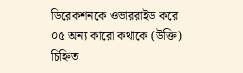ডিরেকশনকে ওভাররাইড করে
০৫ অন্য কারো কথাকে (উক্তি) চিহ্নিত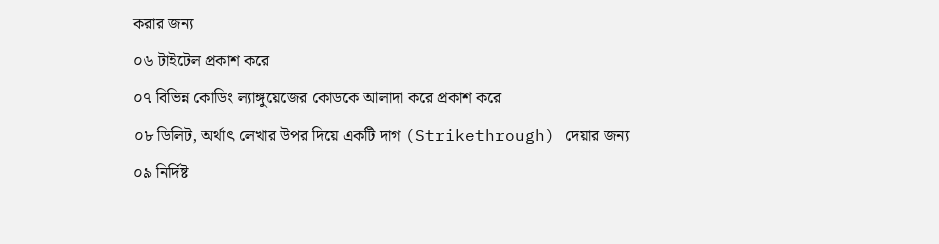করার জন্য
০৬ টাইটেল প্রকাশ করে
০৭ বিভিন্ন কোডিং ল্যাঙ্গুয়েজের কোডকে আলাদা করে প্রকাশ করে
০৮ ডিলিট, অর্থাৎ লেখার উপর দিয়ে একটি দাগ (Strikethrough) দেয়ার জন্য
০৯ নির্দিষ্ট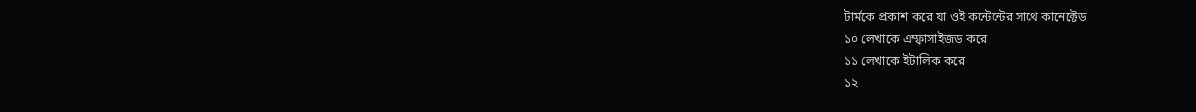টার্মকে প্রকাশ করে যা ওই কন্টেন্টের সাথে কানেক্টেড
১০ লেখাকে এম্ফাসাইজড করে
১১ লেখাকে ইটালিক করে
১২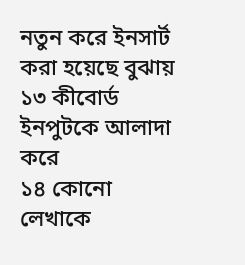নতুন করে ইনসার্ট করা হয়েছে বুঝায়
১৩ কীবোর্ড ইনপুটকে আলাদা করে
১৪ কোনো লেখাকে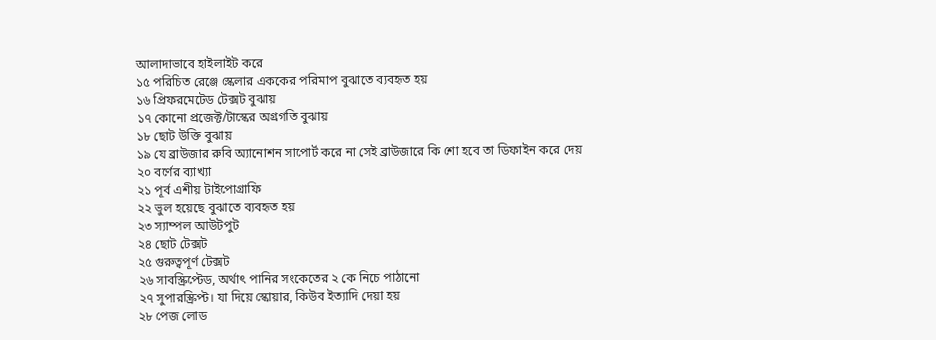আলাদাভাবে হাইলাইট করে
১৫ পরিচিত রেঞ্জে স্কেলার এককের পরিমাপ বুঝাতে ব্যবহৃত হয়
১৬ প্রিফরমেটেড টেক্সট বুঝায়
১৭ কোনো প্রজেক্ট/টাস্কের অগ্রগতি বুঝায়
১৮ ছোট উক্তি বুঝায়
১৯ যে ব্রাউজার রুবি অ্যানোশন সাপোর্ট করে না সেই ব্রাউজারে কি শো হবে তা ডিফাইন করে দেয়
২০ বর্ণের ব্যাখ্যা
২১ পূর্ব এশীয় টাইপোগ্রাফি
২২ ভুল হয়েছে বুঝাতে ব্যবহৃত হয়
২৩ স্যাম্পল আউটপুট
২৪ ছোট টেক্সট
২৫ গুরুত্বপূর্ণ টেক্সট
২৬ সাবস্ক্রিপ্টেড, অর্থাৎ পানির সংকেতের ২ কে নিচে পাঠানো
২৭ সুপারস্ক্রিপ্ট। যা দিয়ে স্কোয়ার, কিউব ইত্যাদি দেয়া হয়
২৮ পেজ লোড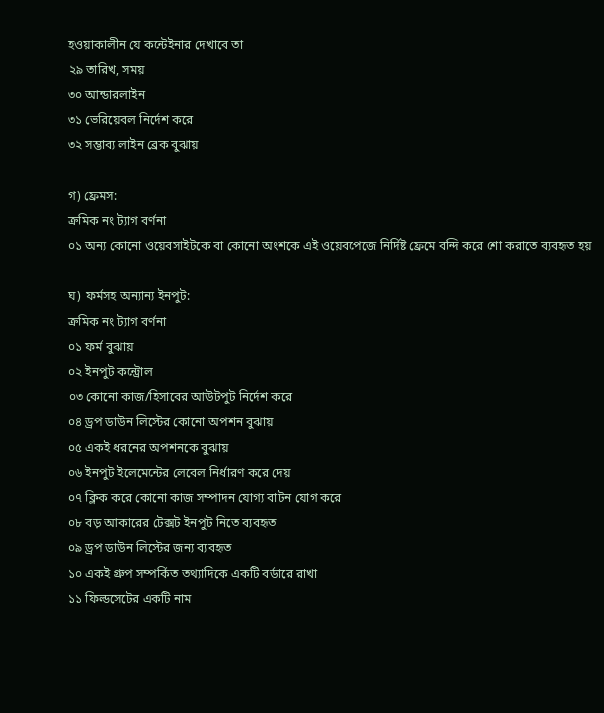হওয়াকালীন যে কন্টেইনার দেখাবে তা
২৯ তারিখ, সময়
৩০ আন্ডারলাইন
৩১ ভেরিয়েবল নির্দেশ করে
৩২ সম্ভাব্য লাইন ব্রেক বুঝায়

গ) ফ্রেমস:
ক্রমিক নং ট্যাগ বর্ণনা
০১ অন্য কোনো ওয়েবসাইটকে বা কোনো অংশকে এই ওয়েবপেজে নির্দিষ্ট ফ্রেমে বন্দি করে শো করাতে ব্যবহৃত হয়

ঘ) ফর্মসহ অন্যান্য ইনপুট:
ক্রমিক নং ট্যাগ বর্ণনা
০১ ফর্ম বুঝায়
০২ ইনপুট কন্ট্রোল
০৩ কোনো কাজ/হিসাবের আউটপুট নির্দেশ করে
০৪ ড্রপ ডাউন লিস্টের কোনো অপশন বুঝায়
০৫ একই ধরনের অপশনকে বুঝায়
০৬ ইনপুট ইলেমেন্টের লেবেল নির্ধারণ করে দেয়
০৭ ক্লিক করে কোনো কাজ সম্পাদন যোগ্য বাটন যোগ করে
০৮ বড় আকারের টেক্সট ইনপুট নিতে ব্যবহৃত
০৯ ড্রপ ডাউন লিস্টের জন্য ব্যবহৃত
১০ একই গ্রুপ সম্পর্কিত তথ্যাদিকে একটি বর্ডারে রাখা
১১ ফিল্ডসেটের একটি নাম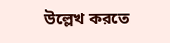উল্লেখ করতে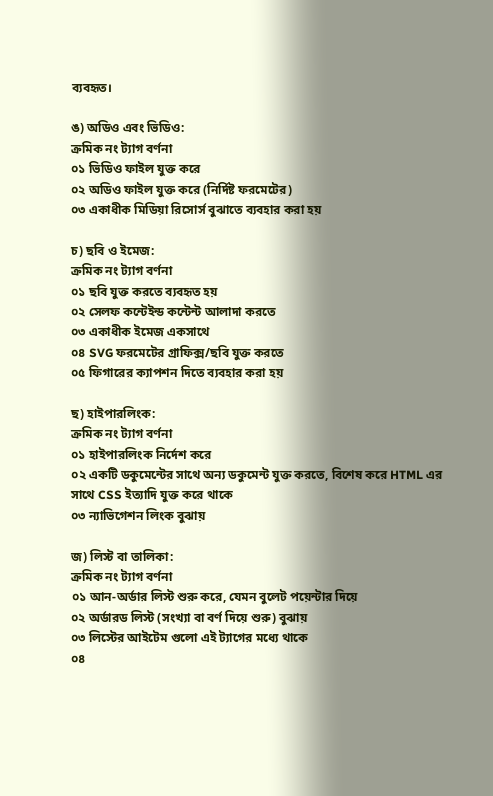ব্যবহৃত।

ঙ) অডিও এবং ভিডিও:
ক্রমিক নং ট্যাগ বর্ণনা
০১ ভিডিও ফাইল যুক্ত করে
০২ অডিও ফাইল যুক্ত করে (নির্দিষ্ট ফরমেটের)
০৩ একাধীক মিডিয়া রিসোর্স বুঝাতে ব্যবহার করা হয়

চ) ছবি ও ইমেজ:
ক্রমিক নং ট্যাগ বর্ণনা
০১ ছবি যুক্ত করতে ব্যবহৃত হয়
০২ সেলফ কন্টেইন্ড কন্টেন্ট আলাদা করতে
০৩ একাধীক ইমেজ একসাথে
০৪ SVG ফরমেটের গ্রাফিক্স/ছবি যুক্ত করতে
০৫ ফিগারের ক্যাপশন দিতে ব্যবহার করা হয়

ছ) হাইপারলিংক:
ক্রমিক নং ট্যাগ বর্ণনা
০১ হাইপারলিংক নির্দেশ করে
০২ একটি ডকুমেন্টের সাথে অন্য ডকুমেন্ট যুক্ত করতে, বিশেষ করে HTML এর সাথে CSS ইত্যাদি যুক্ত করে থাকে
০৩ ন্যাভিগেশন লিংক বুঝায়

জ) লিস্ট বা তালিকা:
ক্রমিক নং ট্যাগ বর্ণনা
০১ আন-অর্ডার লিস্ট শুরু করে, যেমন বুলেট পয়েন্টার দিয়ে
০২ অর্ডারড লিস্ট (সংখ্যা বা বর্ণ দিয়ে শুরু) বুঝায়
০৩ লিস্টের আইটেম গুলো এই ট্যাগের মধ্যে থাকে
০৪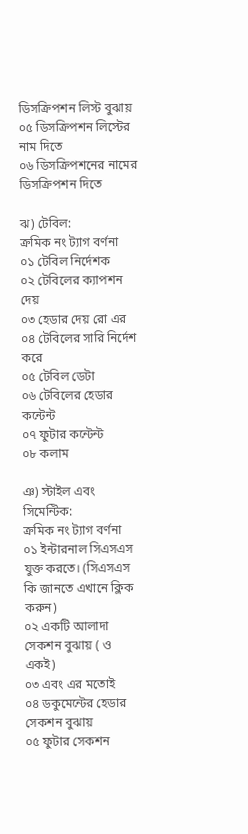ডিসক্রিপশন লিস্ট বুঝায়
০৫ ডিসক্রিপশন লিস্টের নাম দিতে
০৬ ডিসক্রিপশনের নামের ডিসক্রিপশন দিতে

ঝ) টেবিল:
ক্রমিক নং ট্যাগ বর্ণনা
০১ টেবিল নির্দেশক
০২ টেবিলের ক্যাপশন দেয়
০৩ হেডার দেয় রো এর
০৪ টেবিলের সারি নির্দেশ করে
০৫ টেবিল ডেটা
০৬ টেবিলের হেডার কন্টেন্ট
০৭ ফুটার কন্টেন্ট
০৮ কলাম

ঞ) স্টাইল এবং সিমেন্টিক:
ক্রমিক নং ট্যাগ বর্ণনা
০১ ইন্টারনাল সিএসএস যুক্ত করতে। (সিএসএস কি জানতে এখানে ক্লিক করুন)
০২ একটি আলাদা সেকশন বুঝায় ( ও একই)
০৩ এবং এর মতোই
০৪ ডকুমেন্টের হেডার সেকশন বুঝায়
০৫ ফুটার সেকশন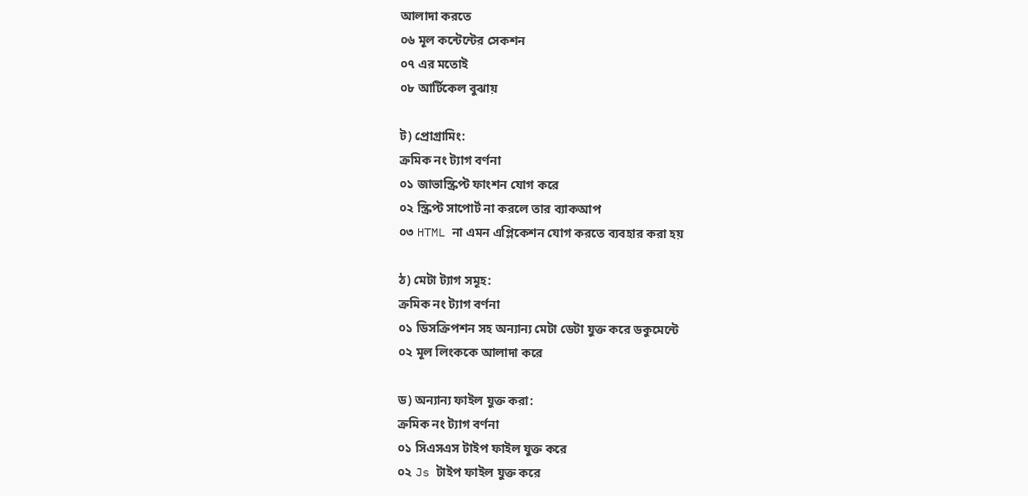আলাদা করতে
০৬ মূল কন্টেন্টের সেকশন
০৭ এর মতোই
০৮ আর্টিকেল বুঝায়

ট) প্রোগ্রামিং:
ক্রমিক নং ট্যাগ বর্ণনা
০১ জাভাস্ক্রিপ্ট ফাংশন যোগ করে
০২ স্ক্রিপ্ট সাপোর্ট না করলে তার ব্যাকআপ
০৩ HTML না এমন এপ্লিকেশন যোগ করতে ব্যবহার করা হয়

ঠ) মেটা ট্যাগ সমূহ:
ক্রমিক নং ট্যাগ বর্ণনা
০১ ডিসক্রিপশন সহ অন্যান্য মেটা ডেটা যুক্ত করে ডকুমেন্টে
০২ মূল লিংককে আলাদা করে

ড) অন্যান্য ফাইল যুক্ত করা:
ক্রমিক নং ট্যাগ বর্ণনা
০১ সিএসএস টাইপ ফাইল যুক্ত করে
০২ Js টাইপ ফাইল যুক্ত করে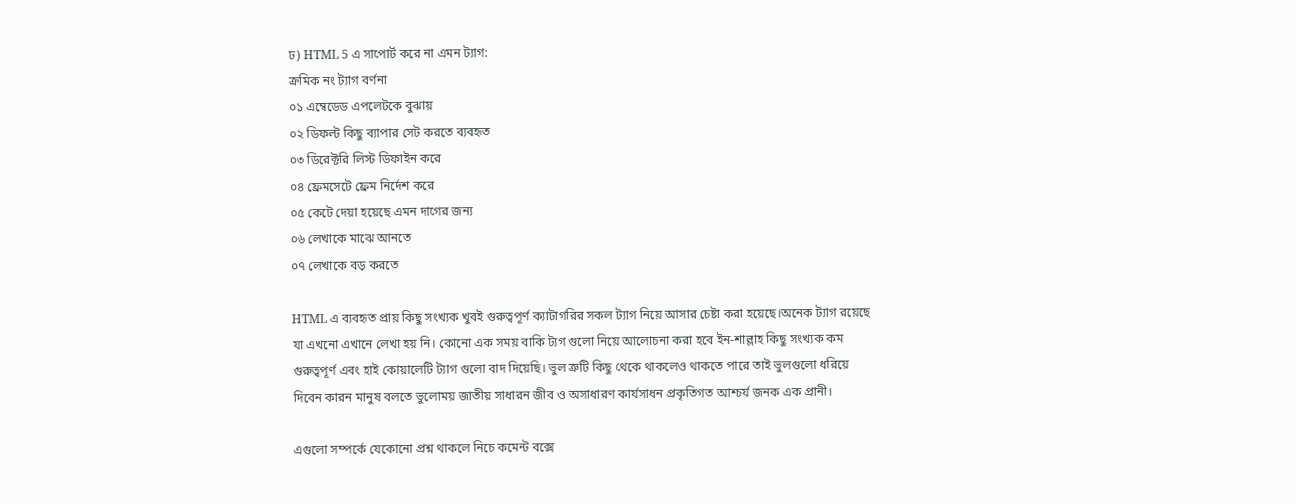ঢ) HTML 5 এ সাপোর্ট করে না এমন ট্যাগ:
ক্রমিক নং ট্যাগ বর্ণনা
০১ এম্বেডেড এপলেটকে বুঝায়
০২ ডিফল্ট কিছু ব্যাপার সেট করতে ব্যবহৃত
০৩ ডিরেক্টরি লিস্ট ডিফাইন করে
০৪ ফ্রেমসেটে ফ্রেম নির্দেশ করে
০৫ কেটে দেয়া হয়েছে এমন দাগের জন্য
০৬ লেখাকে মাঝে আনতে
০৭ লেখাকে বড় করতে

HTML এ ব্যবহৃত প্রায় কিছু সংখ্যক খুবই গুরুত্বপূর্ণ ক্যাটাগরির সকল ট্যাগ নিয়ে আসার চেষ্টা করা হয়েছে।অনেক ট্যাগ রয়েছে যা এখনো এখানে লেখা হয় নি। কোনো এক সময় বাকি ট্যগ গুলো নিয়ে আলোচনা করা হবে ইন-শাল্লাহ কিছু সংখ্যক কম গুরুত্বপূর্ণ এবং হাই কোয়ালেটি ট্যাগ গুলো বাদ দিয়েছি। ভুল ত্রুটি কিছু থেকে থাকলেও থাকতে পারে তাই ভুলগুলো ধরিয়ে দিবেন কারন মানুষ বলতে ভুলোময় জাতীয় সাধারন জীব ও অসাধারণ কার্যসাধন প্রকৃতিগত আশ্চর্য জনক এক প্রানী।

এগুলো সম্পর্কে যেকোনো প্রশ্ন থাকলে নিচে কমেন্ট বক্সে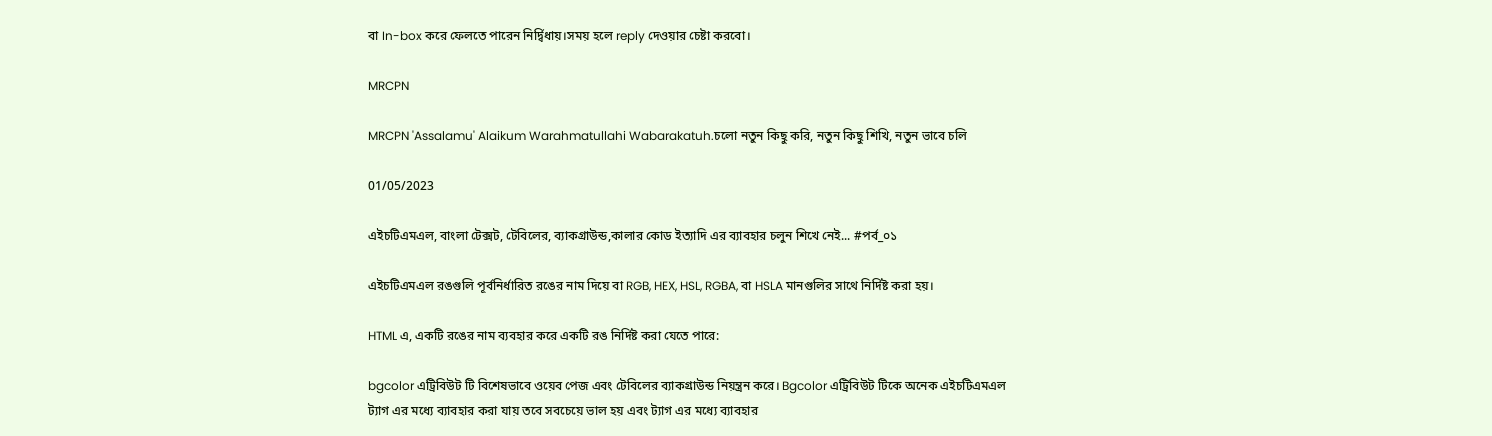বা In-box করে ফেলতে পারেন নির্দ্বিধায়।সময় হলে reply দেওয়ার চেষ্টা করবো।

MRCPN

MRCPN 'Assalamu' Alaikum Warahmatullahi Wabarakatuh.চলো নতুন কিছু করি, নতুন কিছু শিখি, নতুন ভাবে চলি

01/05/2023

এইচটিএমএল, বাংলা টেক্সট, টেবিলের, ব্যাকগ্রাউন্ড,কালার কোড ইত্যাদি এর ব্যাবহার চলুন শিখে নেই... #পর্ব_০১

এইচটিএমএল রঙগুলি পূর্বনির্ধারিত রঙের নাম দিয়ে বা RGB, HEX, HSL, RGBA, বা HSLA মানগুলির সাথে নির্দিষ্ট করা হয়।

HTML এ, একটি রঙের নাম ব্যবহার করে একটি রঙ নির্দিষ্ট করা যেতে পারে:

bgcolor এট্রিবিউট টি বিশেষভাবে ওয়েব পেজ এবং টেবিলের ব্যাকগ্রাউন্ড নিয়ন্ত্রন করে। Bgcolor এট্রিবিউট টিকে অনেক এইচটিএমএল ট্যাগ এর মধ্যে ব্যাবহার করা যায় তবে সবচেয়ে ভাল হয় এবং ট্যাগ এর মধ্যে ব্যাবহার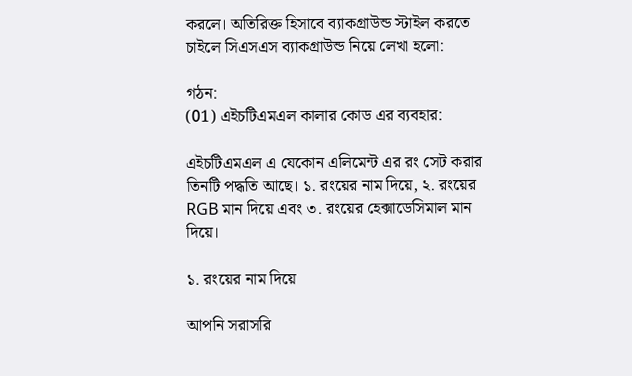করলে। অতিরিক্ত হিসাবে ব্যাকগ্রাউন্ড স্টাইল করতে চাইলে সিএসএস ব্যাকগ্রাউন্ড নিয়ে লেখা হলো:

গঠন:
(01) এইচটিএমএল কালার কোড এর ব্যবহার:

এইচটিএমএল এ যেকোন এলিমেন্ট এর রং সেট করার তিনটি পদ্ধতি আছে। ১. রংয়ের নাম দিয়ে, ২. রংয়ের RGB মান দিয়ে এবং ৩. রংয়ের হেক্সাডেসিমাল মান দিয়ে।

১. রংয়ের নাম দিয়ে

আপনি সরাসরি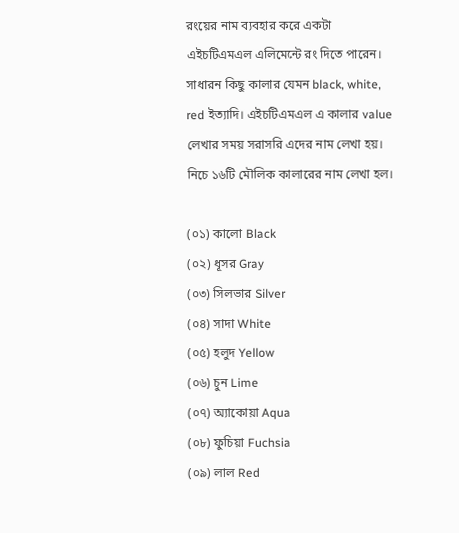রংয়ের নাম ব্যবহার করে একটা এইচটিএমএল এলিমেন্টে রং দিতে পারেন। সাধারন কিছু কালার যেমন black, white, red ইত্যাদি। এইচটিএমএল এ কালার value লেখার সময় সরাসরি এদের নাম লেখা হয়। নিচে ১৬টি মৌলিক কালারের নাম লেখা হল।

(০১) কালো Black
(০২) ধূসর Gray
(০৩) সিলভার Silver
(০৪) সাদা White
(০৫) হলুদ Yellow
(০৬) চুন Lime
(০৭) অ্যাকোয়া Aqua
(০৮) ফুচিয়া Fuchsia
(০৯) লাল Red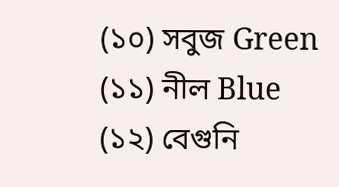(১০) সবুজ Green
(১১) নীল Blue
(১২) বেগুনি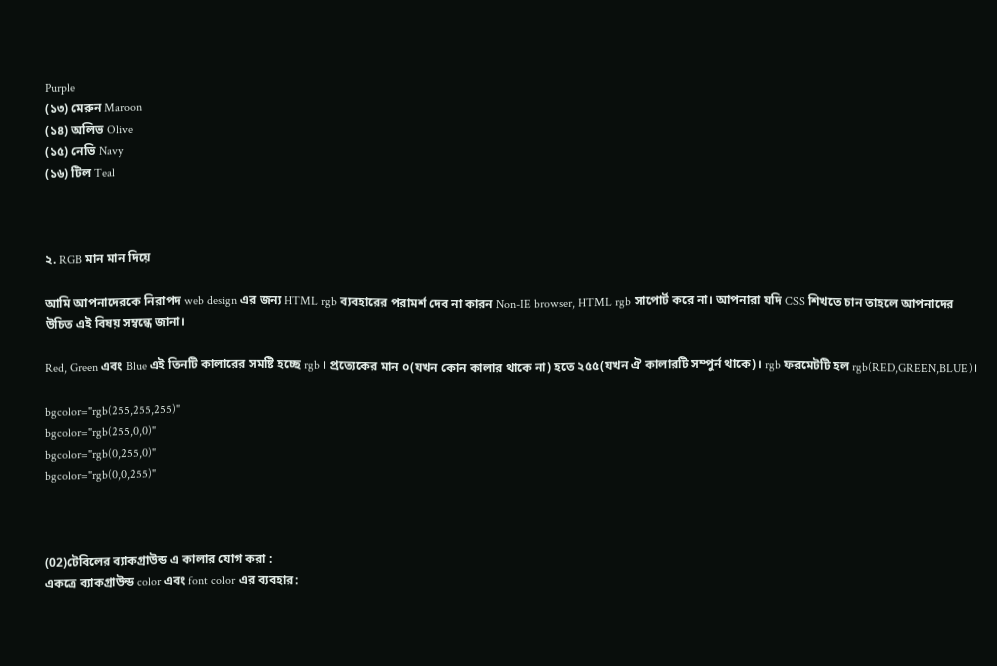Purple
(১৩) মেরুন Maroon
(১৪) অলিভ Olive
(১৫) নেভি Navy
(১৬) টিল Teal



২. RGB মান মান দিয়ে

আমি আপনাদেরকে নিরাপদ web design এর জন্য HTML rgb ব্যবহারের পরামর্শ দেব না কারন Non-IE browser, HTML rgb সাপোর্ট করে না। আপনারা যদি CSS শিখতে চান তাহলে আপনাদের উচিত এই বিষয় সম্বন্ধে জানা।

Red, Green এবং Blue এই তিনটি কালারের সমষ্টি হচ্ছে rgb । প্রত্যেকের মান ০(যখন কোন কালার থাকে না) হতে ২৫৫(যখন ঐ কালারটি সম্পুর্ন থাকে)। rgb ফরমেটটি হল rgb(RED,GREEN,BLUE)।

bgcolor="rgb(255,255,255)"
bgcolor="rgb(255,0,0)"
bgcolor="rgb(0,255,0)"
bgcolor="rgb(0,0,255)"



(02)টেবিলের ব্যাকগ্রাউন্ড এ কালার যোগ করা :
একত্রে ব্যাকগ্রাউন্ড color এবং font color এর ব্যবহার: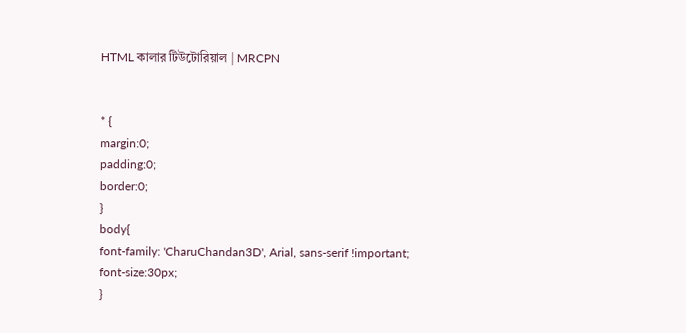HTML কালার টিউটোরিয়াল | MRCPN


* {
margin:0;
padding:0;
border:0;
}
body{
font-family: 'CharuChandan3D', Arial, sans-serif !important;
font-size:30px;
}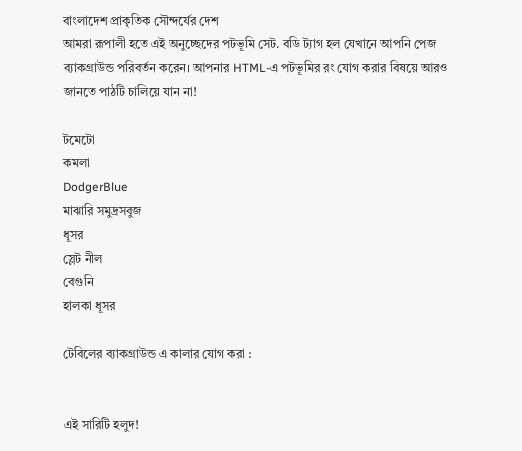বাংলাদেশ প্রাকৃতিক সৌন্দর্যের দেশ
আমরা রূপালী হতে এই অনুচ্ছেদের পটভূমি সেট. বডি ট্যাগ হল যেখানে আপনি পেজ ব্যাকগ্রাউন্ড পরিবর্তন করেন। আপনার HTML-এ পটভূমির রং যোগ করার বিষয়ে আরও জানতে পাঠটি চালিয়ে যান না!

টমেটো
কমলা
DodgerBlue
মাঝারি সমুদ্রসবুজ
ধূসর
স্লেট নীল
বেগুনি
হালকা ধূসর

টেবিলের ব্যাকগ্রাউন্ড এ কালার যোগ করা :


এই সারিটি হলুদ!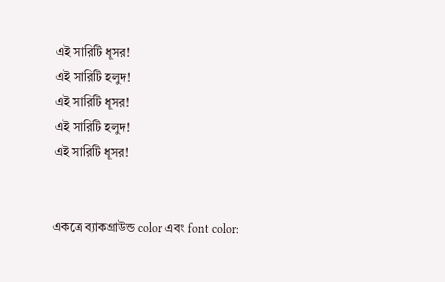এই সারিটি ধূসর!
এই সারিটি হলুদ!
এই সারিটি ধূসর!
এই সারিটি হলুদ!
এই সারিটি ধূসর!


একত্রে ব্যাকগ্রাউন্ড color এবং font color: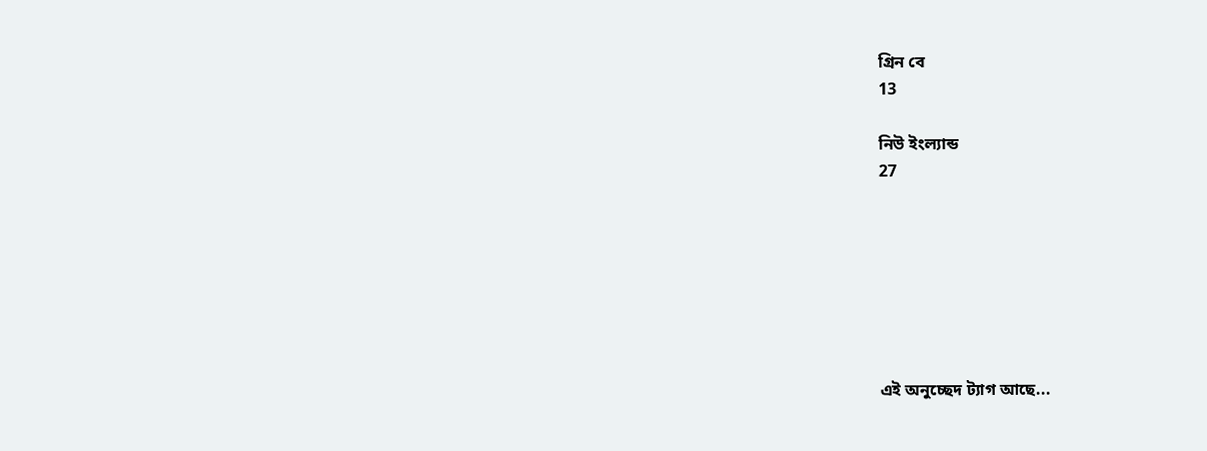গ্রিন বে
13

নিউ ইংল্যান্ড
27







এই অনুচ্ছেদ ট্যাগ আছে...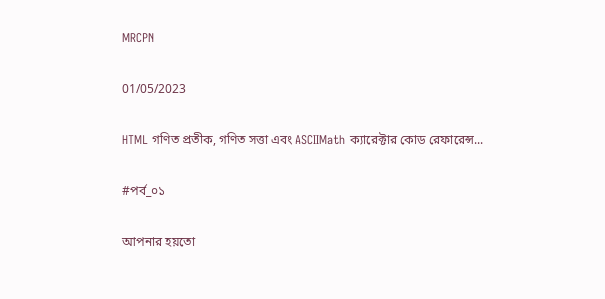MRCPN

01/05/2023

HTML গণিত প্রতীক, গণিত সত্তা এবং ASCIIMath ক্যারেক্টার কোড রেফারেন্স...

#পর্ব_০১

আপনার হয়তো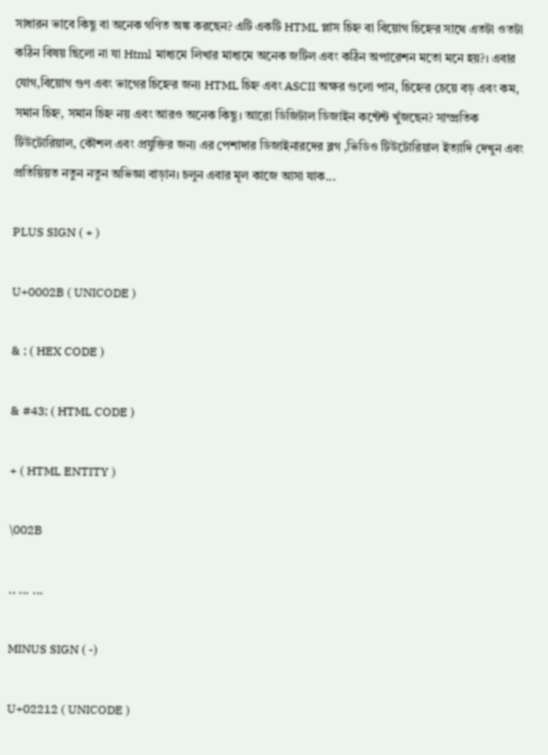সাধারন ভাবে কিছু বা অনেক গণিত অঙ্ক করছেন? এটি একটি HTML প্লাস চিহ্ন বা বিয়োগ চিহ্নের সাথে এতটা ওতটা কঠিন বিষয় ছিলো না যা Html মাধ্যমে লিখার মাধ্যমে অনেক জটিল এবং কঠিন অপারেশন মতো মনে হয়?। এবার যোগ,বিয়োগ গুণ এবং ভাগের চিহ্নের জন্য HTML চিহ্ন এবং ASCII অক্ষর গুলো পান, চিহ্নের চেয়ে বড় এবং কম, সমান চিহ্ন, সমান চিহ্ন নয় এবং আরও অনেক কিছু। আরো ডিজিটাল ডিজাইন কন্টেন্ট খুঁজছেন? সাম্প্রতিক টিউটোরিয়াল, কৌশল এবং প্রযুক্তির জন্য এর পেশাদার ডিজাইনারদের ব্লগ ,ভিডিও টিউটোরিয়াল ইত্যাদি দেখুন এবং প্রতিয়িয়ত নতুন নতুন অভিজ্ঞা বাড়ান। চলুন এবার মূল কাজে আসা যাক...

PLUS SIGN ( + )

U+0002B ( UNICODE )

& ; ( HEX CODE )

& #43; ( HTML CODE )

+ ( HTML ENTITY )

\002B

.. ... ...

MINUS SIGN ( -)

U+02212 ( UNICODE )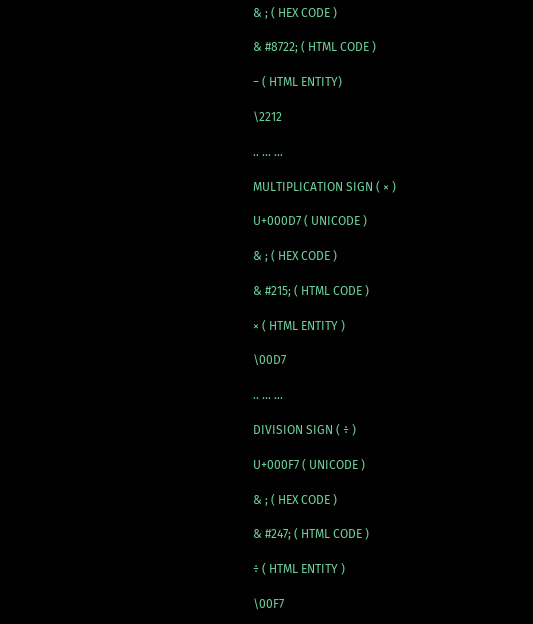& ; ( HEX CODE )

& #8722; ( HTML CODE )

− ( HTML ENTITY)

\2212

.. ... ...

MULTIPLICATION SIGN ( × )

U+000D7 ( UNICODE )

& ; ( HEX CODE )

& #215; ( HTML CODE )

× ( HTML ENTITY )

\00D7

.. ... ...

DIVISION SIGN ( ÷ )

U+000F7 ( UNICODE )

& ; ( HEX CODE )

& #247; ( HTML CODE )

÷ ( HTML ENTITY )

\00F7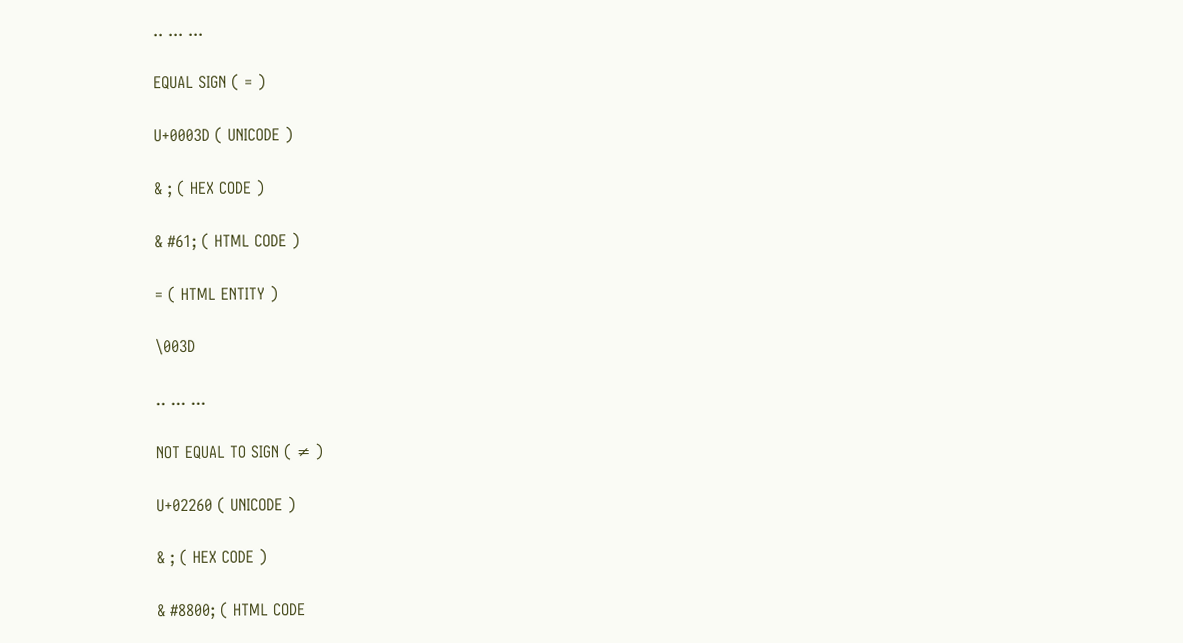.. ... ...

EQUAL SIGN ( = )

U+0003D ( UNICODE )

& ; ( HEX CODE )

& #61; ( HTML CODE )

= ( HTML ENTITY )

\003D

.. ... ...

NOT EQUAL TO SIGN ( ≠ )

U+02260 ( UNICODE )

& ; ( HEX CODE )

& #8800; ( HTML CODE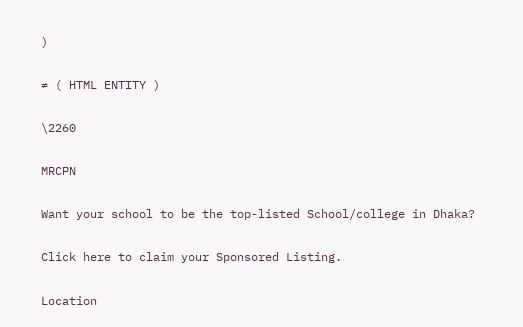)

≠ ( HTML ENTITY )

\2260

MRCPN

Want your school to be the top-listed School/college in Dhaka?

Click here to claim your Sponsored Listing.

Location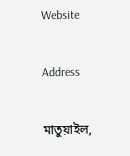Website

Address

মাতুয়াইল,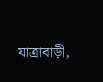যাত্রাবাড়ী,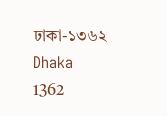ঢাকা-১৩৬২
Dhaka
1362